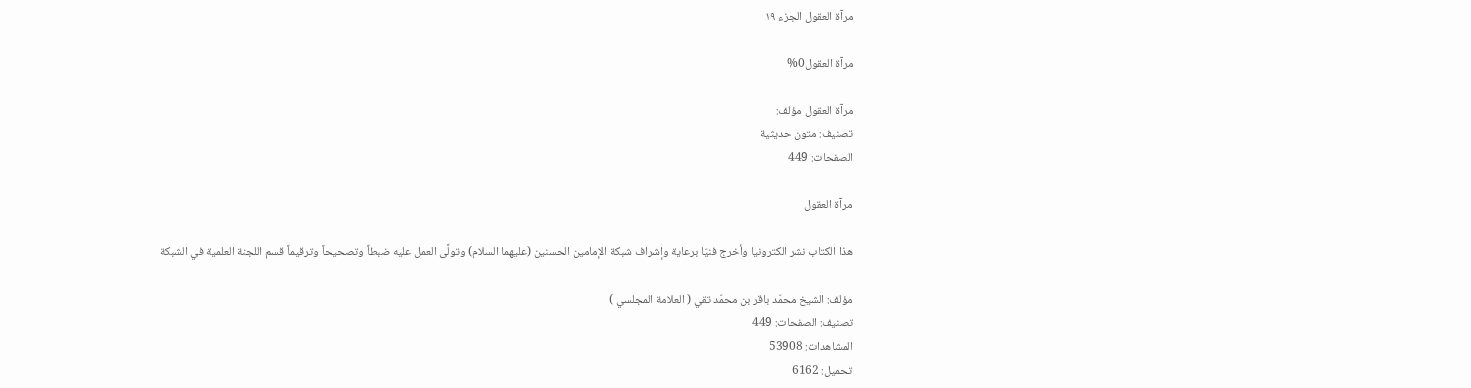مرآة العقول الجزء ١٩

مرآة العقول0%

مرآة العقول مؤلف:
تصنيف: متون حديثية
الصفحات: 449

مرآة العقول

هذا الكتاب نشر الكترونيا وأخرج فنيّا برعاية وإشراف شبكة الإمامين الحسنين (عليهما السلام) وتولَّى العمل عليه ضبطاً وتصحيحاً وترقيماً قسم اللجنة العلمية في الشبكة

مؤلف: الشيخ محمّد باقر بن محمّد تقي ( العلامة المجلسي )
تصنيف: الصفحات: 449
المشاهدات: 53908
تحميل: 6162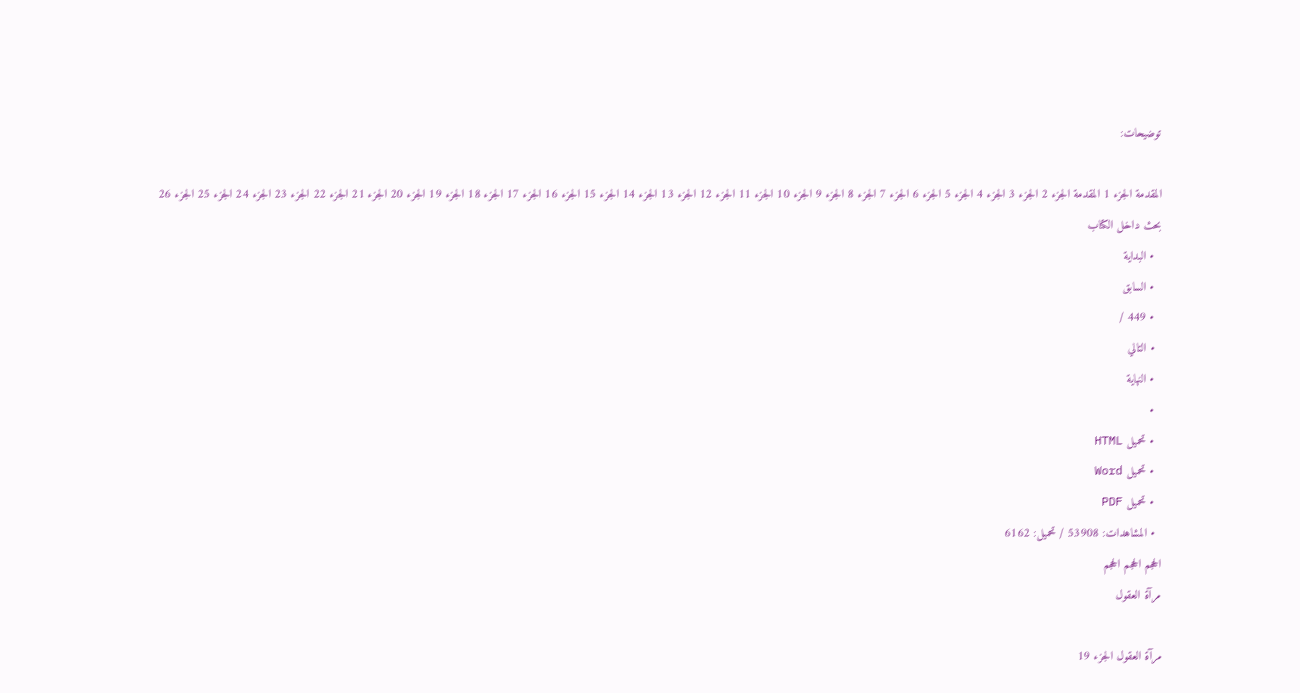توضيحات:

المقدمة الجزء 1 المقدمة الجزء 2 الجزء 3 الجزء 4 الجزء 5 الجزء 6 الجزء 7 الجزء 8 الجزء 9 الجزء 10 الجزء 11 الجزء 12 الجزء 13 الجزء 14 الجزء 15 الجزء 16 الجزء 17 الجزء 18 الجزء 19 الجزء 20 الجزء 21 الجزء 22 الجزء 23 الجزء 24 الجزء 25 الجزء 26
بحث داخل الكتاب
  • البداية
  • السابق
  • 449 /
  • التالي
  • النهاية
  •
  • تحميل HTML
  • تحميل Word
  • تحميل PDF
  • المشاهدات: 53908 / تحميل: 6162
الحجم الحجم الحجم
مرآة العقول

مرآة العقول الجزء 19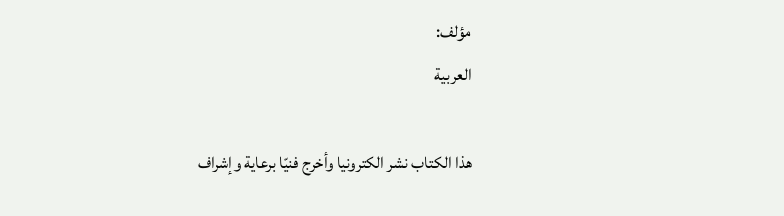مؤلف:
العربية

هذا الكتاب نشر الكترونيا وأخرج فنيّا برعاية وإشراف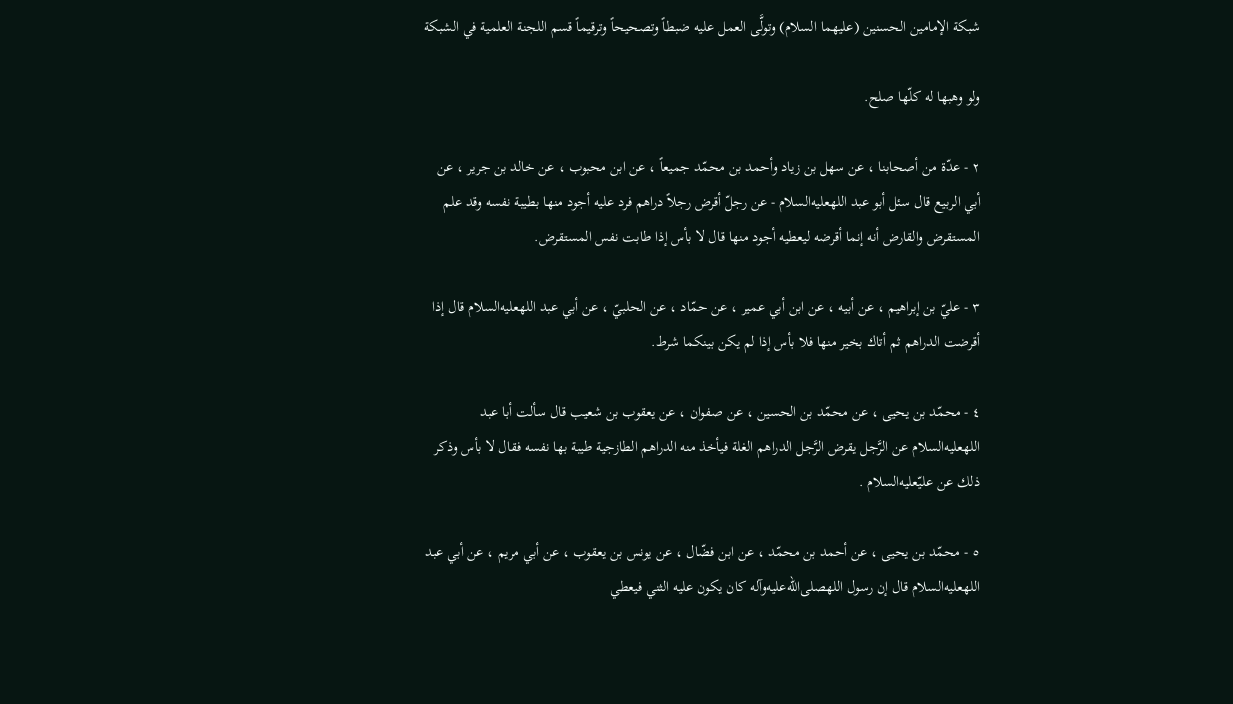شبكة الإمامين الحسنين (عليهما السلام) وتولَّى العمل عليه ضبطاً وتصحيحاً وترقيماً قسم اللجنة العلمية في الشبكة

ولو وهبها له كلّها صلح.

٢ - عدّة من أصحابنا ، عن سهل بن زياد وأحمد بن محمّد جميعاً ، عن ابن محبوب ، عن خالد بن جرير ، عن أبي الربيع قال سئل أبو عبد اللهعليه‌السلام - عن رجلّ أقرض رجلاً دراهم فرد عليه أجود منها بطيبة نفسه وقد علم المستقرض والقارض أنه إنما أقرضه ليعطيه أجود منها قال لا بأس إذا طابت نفس المستقرض.

٣ - عليّ بن إبراهيم ، عن أبيه ، عن ابن أبي عمير ، عن حمّاد ، عن الحلبيّ ، عن أبي عبد اللهعليه‌السلام قال إذا أقرضت الدراهم ثم أتاك بخير منها فلا بأس إذا لم يكن بينكما شرط.

٤ - محمّد بن يحيى ، عن محمّد بن الحسين ، عن صفوان ، عن يعقوب بن شعيب قال سألت أبا عبد اللهعليه‌السلام عن الرَّجل يقرض الرَّجل الدراهم الغلة فيأخذ منه الدراهم الطازجية طيبة بها نفسه فقال لا بأس وذكر ذلك عن عليّعليه‌السلام .

٥ - محمّد بن يحيى ، عن أحمد بن محمّد ، عن ابن فضّال ، عن يونس بن يعقوب ، عن أبي مريم ، عن أبي عبد اللهعليه‌السلام قال إن رسول اللهصلى‌الله‌عليه‌وآله كان يكون عليه الثني فيعطي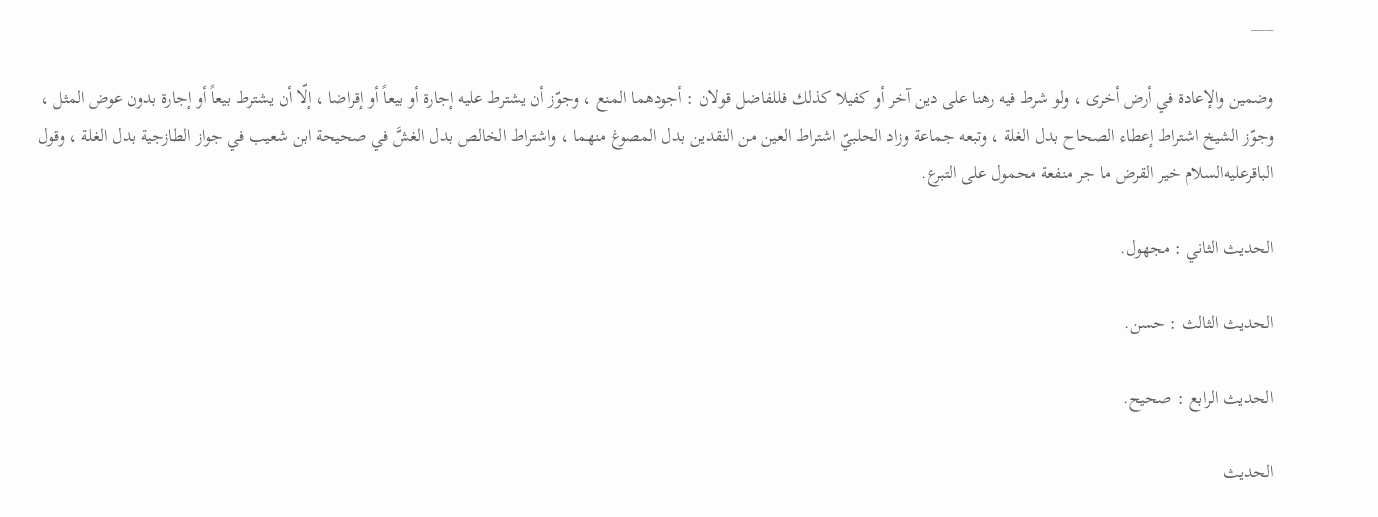___

وضمين والإعادة في أرض أخرى ، ولو شرط فيه رهنا على دين آخر أو كفيلا كذلك فللفاضل قولان : أجودهما المنع ، وجوّز أن يشترط عليه إجارة أو بيعاً أو إقراضا ، إلّا أن يشترط بيعاً أو إجارة بدون عوض المثل ، وجوّز الشيخ اشتراط إعطاء الصحاح بدل الغلة ، وتبعه جماعة وزاد الحلبيّ اشتراط العين من النقدين بدل المصوغ منهما ، واشتراط الخالص بدل الغشَّ في صحيحة ابن شعيب في جواز الطازجية بدل الغلة ، وقول الباقرعليه‌السلام خير القرض ما جر منفعة محمول على التبرع.

الحديث الثاني : مجهول.

الحديث الثالث : حسن.

الحديث الرابع : صحيح.

الحديث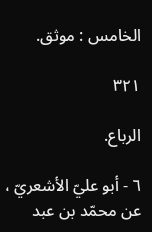الخامس : موثق.

٣٢١

الرباع.

٦ - أبو عليّ الأشعريّ ، عن محمّد بن عبد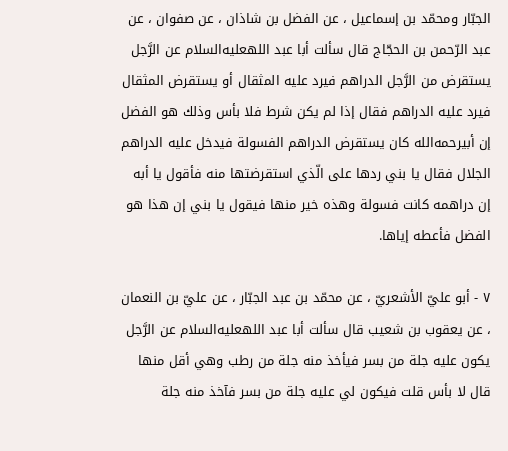الجبّار ومحمّد بن إسماعيل ، عن الفضل بن شاذان ، عن صفوان ، عن عبد الرّحمن بن الحجّاج قال سألت أبا عبد اللهعليه‌السلام عن الرَّجل يستقرض من الرَّجل الدراهم فيرد عليه المثقال أو يستقرض المثقال فيرد عليه الدراهم فقال إذا لم يكن شرط فلا بأس وذلك هو الفضل إن أبيرحمه‌الله كان يستقرض الدراهم الفسولة فيدخل عليه الدراهم الجلال فقال يا بني ردها على الّذي استقرضتها منه فأقول يا أبه إن دراهمه كانت فسولة وهذه خير منها فيقول يا بني إن هذا هو الفضل فأعطه إياها.

٧ - أبو عليّ الأشعريّ ، عن محمّد بن عبد الجبّار ، عن عليّ بن النعمان ، عن يعقوب بن شعيب قال سألت أبا عبد اللهعليه‌السلام عن الرَّجل يكون عليه جلة من بسر فيأخذ منه جلة من رطب وهي أقل منها قال لا بأس قلت فيكون لي عليه جلة من بسر فآخذ منه جلة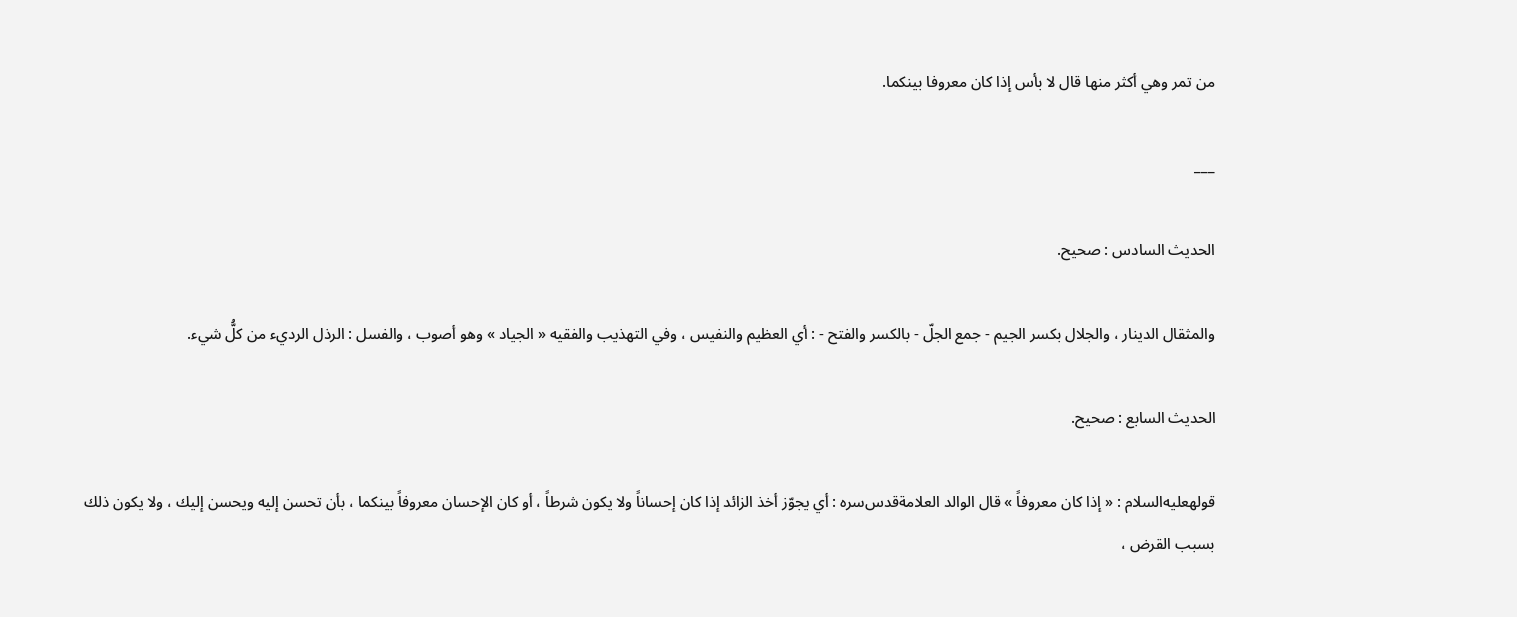من تمر وهي أكثر منها قال لا بأس إذا كان معروفا بينكما.

___

الحديث السادس : صحيح.

والمثقال الدينار ، والجلال بكسر الجيم - جمع الجلّ - بالكسر والفتح - : أي العظيم والنفيس ، وفي التهذيب والفقيه « الجياد » وهو أصوب ، والفسل : الرذل الرديء من كلُّ شيء.

الحديث السابع : صحيح.

قولهعليه‌السلام : « إذا كان معروفاً » قال الوالد العلامةقدس‌سره : أي يجوّز أخذ الزائد إذا كان إحساناً ولا يكون شرطاً ، أو كان الإحسان معروفاً بينكما ، بأن تحسن إليه ويحسن إليك ، ولا يكون ذلك بسبب القرض ،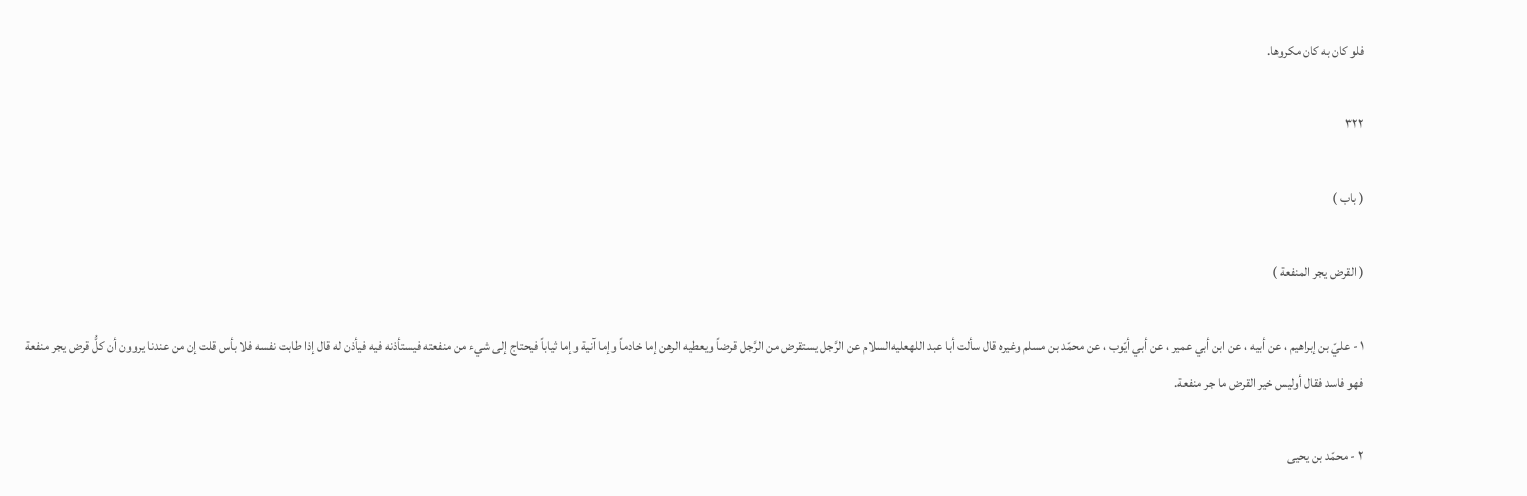فلو كان به كان مكروها.

٣٢٢

( باب )

( القرض يجر المنفعة )

١ - عليّ بن إبراهيم ، عن أبيه ، عن ابن أبي عمير ، عن أبي أيّوب ، عن محمّد بن مسلم وغيره قال سألت أبا عبد اللهعليه‌السلام عن الرَّجل يستقرض من الرَّجل قرضاً ويعطيه الرهن إما خادماً وإما آنية وإما ثياباً فيحتاج إلى شيء من منفعته فيستأذنه فيه فيأذن له قال إذا طابت نفسه فلا بأس قلت إن من عندنا يروون أن كلُّ قرض يجر منفعة فهو فاسد فقال أوليس خير القرض ما جر منفعة.

٢ - محمّد بن يحيى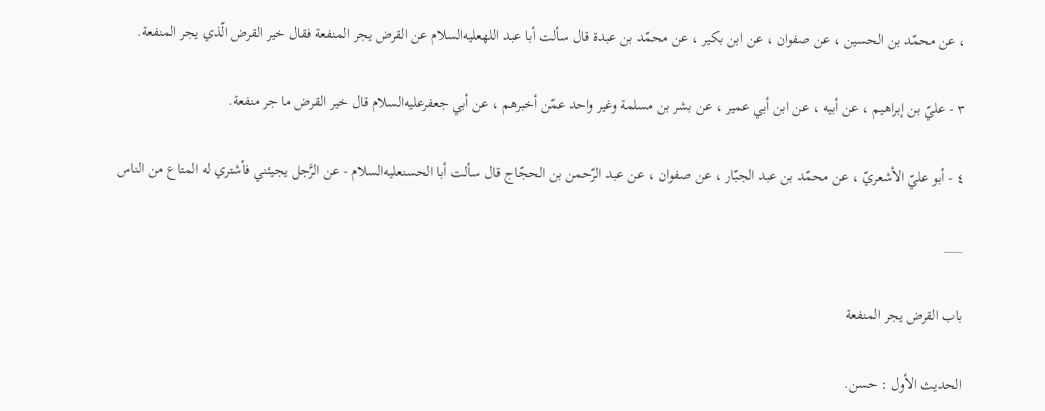، عن محمّد بن الحسين ، عن صفوان ، عن ابن بكير ، عن محمّد بن عبدة قال سألت أبا عبد اللهعليه‌السلام عن القرض يجر المنفعة فقال خير القرض الّذي يجر المنفعة.

٣ - عليّ بن إبراهيم ، عن أبيه ، عن ابن أبي عمير ، عن بشر بن مسلمة وغير واحد عمّن أخبرهم ، عن أبي جعفرعليه‌السلام قال خير القرض ما جر منفعة.

٤ - أبو عليّ الأشعريّ ، عن محمّد بن عبد الجبّار ، عن صفوان ، عن عبد الرّحمن بن الحجّاج قال سألت أبا الحسنعليه‌السلام - عن الرَّجل يجيئني فأشتري له المتاع من الناس

___

باب القرض يجر المنفعة

الحديث الأول : حسن.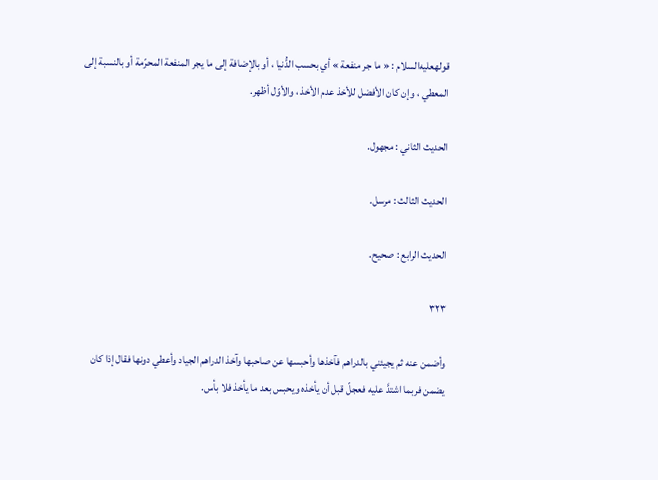قولهعليه‌السلام : « ما جر منفعة » أي بحسب الدُّنيا ، أو بالإضافة إلى ما يجر المنفعة المحرّمة أو بالنسبة إلى المعطي ، وإن كان الأفضل للأخذ عدم الأخذ ، والأوّل أظهر.

الحديث الثاني : مجهول.

الحديث الثالث : مرسل.

الحديث الرابع : صحيح.

٣٢٣

وأضمن عنه ثم يجيئني بالدراهم فآخذها وأحبسها عن صاحبها وآخذ الدراهم الجياد وأعطي دونها فقال إذا كان يضمن فربما اشتدَّ عليه فعجلّ قبل أن يأخذه ويحبس بعد ما يأخذ فلا بأس.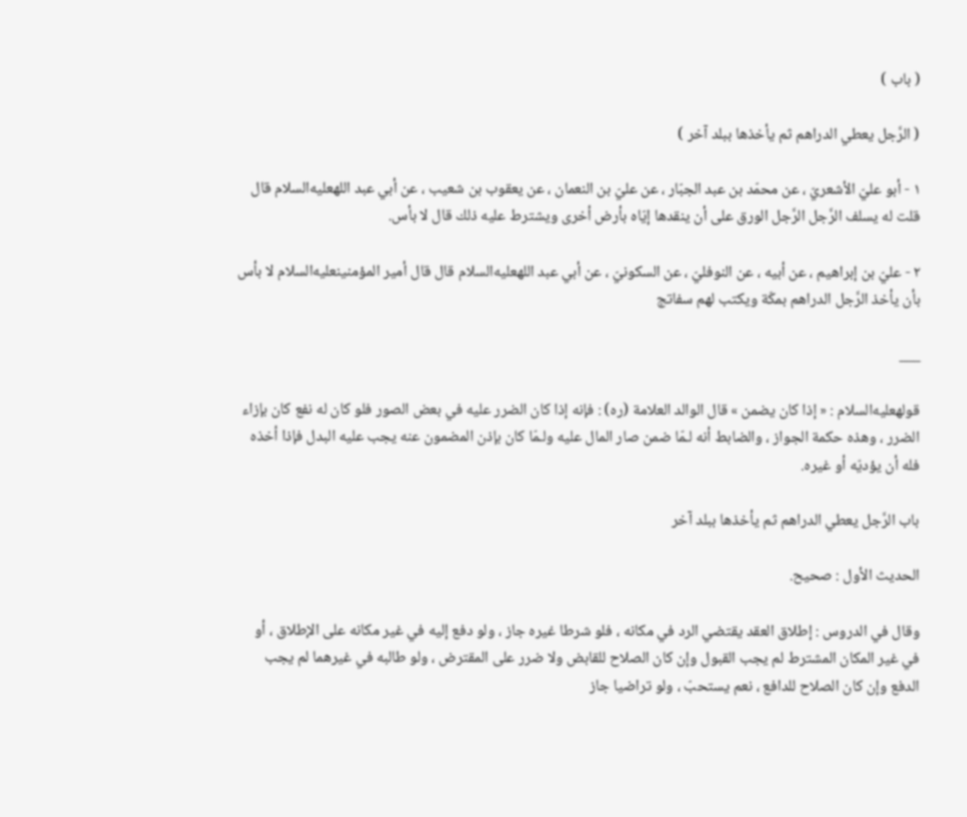( باب )

( الرَّجل يعطي الدراهم ثم يأخذها ببلد آخر )

١ - أبو عليّ الأشعريّ ، عن محمّد بن عبد الجبّار ، عن عليّ بن النعمان ، عن يعقوب بن شعيب ، عن أبي عبد اللهعليه‌السلام قال قلت له يسلف الرَّجل الرَّجل الورق على أن ينقدها إيّاه بأرض أخرى ويشترط عليه ذلك قال لا بأس.

٢ - عليّ بن إبراهيم ، عن أبيه ، عن النوفليّ ، عن السكونيّ ، عن أبي عبد اللهعليه‌السلام قال قال أمير المؤمنينعليه‌السلام لا بأس بأن يأخذ الرَّجل الدراهم بمكّة ويكتب لهم سفاتج

___

قولهعليه‌السلام : « إذا كان يضمن » قال الوالد العلامة (ره) : فإنه إذا كان الضرر عليه في بعض الصور فلو كان له نفع كان بإزاء الضرر ، وهذه حكمة الجواز ، والضابط أنه لـمّا ضمن صار المال عليه ولـمّا كان بإذن المضمون عنه يجب عليه البدل فإذا أخذه فله أن يؤديّه أو غيره.

باب الرَّجل يعطي الدراهم ثم يأخذها ببلد آخر

الحديث الأول : صحيح.

وقال في الدروس : إطلاق العقد يقتضي الرد في مكانه ، فلو شرطا غيره جاز ، ولو دفع إليه في غير مكانه على الإطلاق ، أو في غير المكان المشترط لم يجب القبول وإن كان الصلاح للقابض ولا ضرر على المقترض ، ولو طالبه في غيرهما لم يجب الدفع وإن كان الصلاح للدافع ، نعم يستحبّ ، ولو تراضيا جاز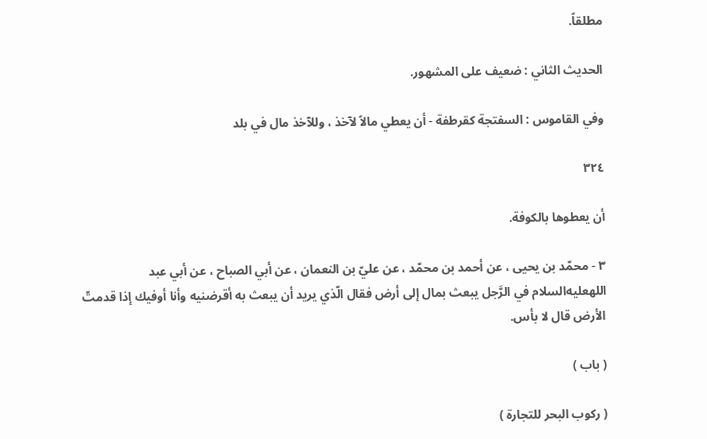مطلقاً.

الحديث الثاني : ضعيف على المشهور.

وفي القاموس : السفتجة كقرطفة - أن يعطي مالاً لآخذ ، وللآخذ مال في بلد

٣٢٤

أن يعطوها بالكوفة.

٣ - محمّد بن يحيى ، عن أحمد بن محمّد ، عن عليّ بن النعمان ، عن أبي الصباح ، عن أبي عبد اللهعليه‌السلام في الرَّجل يبعث بمال إلى أرض فقال الّذي يريد أن يبعث به أقرضنيه وأنا أوفيك إذا قدمتّ الأرض قال لا بأس.

( باب )

( ركوب البحر للتجارة )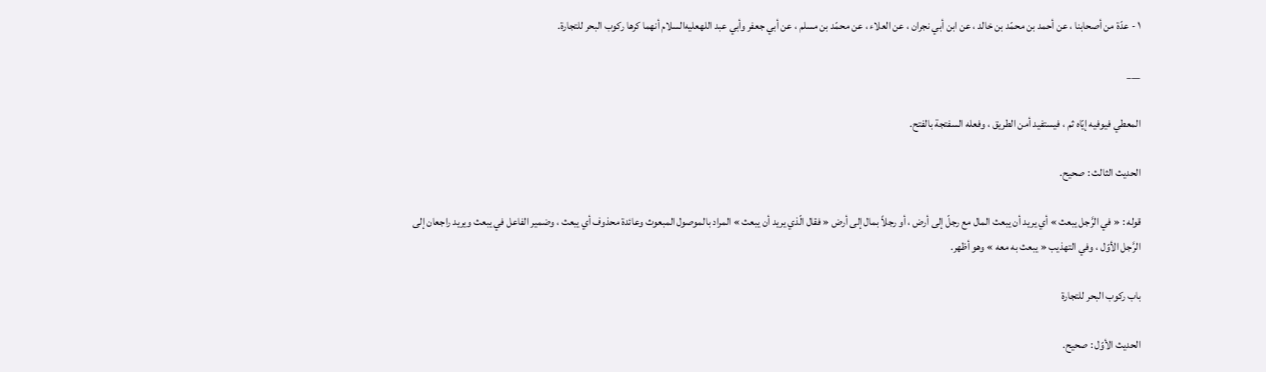١ - عدّة من أصحابنا ، عن أحمد بن محمّد بن خالد ، عن ابن أبي نجران ، عن العلاء ، عن محمّد بن مسلم ، عن أبي جعفر وأبي عبد اللهعليه‌السلام أنهما كرها ركوب البحر للتجارة.

___

المعطي فيوفيه إيّاه ثم ، فيستفيد أمن الطريق ، وفعله السفتجة بالفتح.

الحديث الثالث : صحيح.

قوله : « في الرَّجل يبعث » أي يريد أن يبعث المال مع رجلّ إلى أرض ، أو رجلاً بمال إلى أرض « فقال الّذي يريد أن يبعث » المراد بالموصول المبعوث وعائدة محذوف أي يبعث ، وضمير الفاعل في يبعث ويريد راجعان إلى الرَّجل الأوّل ، وفي التهذيب « يبعث به معه » وهو أظهر.

باب ركوب البحر للتجارة

الحديث الأوّل : صحيح.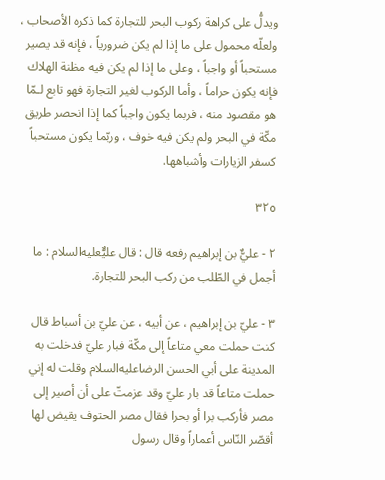ويدلُّ على كراهة ركوب البحر للتجارة كما ذكره الأصحاب ، ولعلّه محمول على ما إذا لم يكن ضرورياً ، فإنه قد يصير مستحباً أو واجباً ، وعلى ما إذا لم يكن فيه مظنة الهلاك فإنه يكون حراماً ، وأما الركوب لغير التجارة فهو تابع لـمّا هو مقصود منه ، فربما يكون واجباً كما إذا انحصر طريق مكّة في البحر ولم يكن فيه خوف ، وربّما يكون مستحباً كسفر الزيارات وأشباهها.

٣٢٥

٢ - عليٌّ بن إبراهيم رفعه قال : قال عليٌّعليه‌السلام : ما أجمل في الطّلب من ركب البحر للتجارة.

٣ - عليّ بن إبراهيم ، عن أبيه ، عن عليّ بن أسباط قال كنت حملت معي متاعاً إلى مكّة فبار عليّ فدخلت به المدينة على أبي الحسن الرضاعليه‌السلام وقلت له إني حملت متاعاً قد بار عليّ وقد عزمتّ على أن أصير إلى مصر فأركب برا أو بحرا فقال مصر الحتوف يقيض لها أقصّر النّاس أعماراً وقال رسول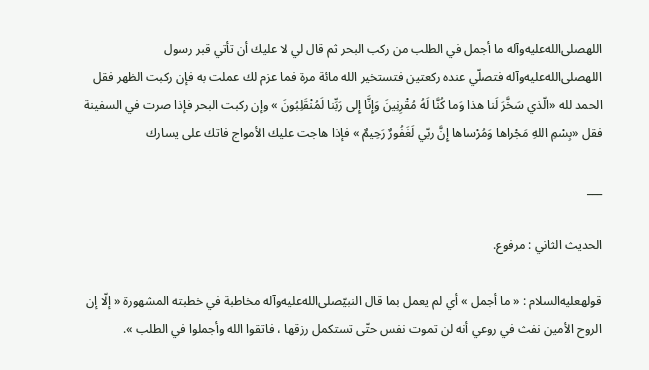اللهصلى‌الله‌عليه‌وآله ما أجمل في الطلب من ركب البحر ثم قال لي لا عليك أن تأتي قبر رسول اللهصلى‌الله‌عليه‌وآله فتصلّي عنده ركعتين فتستخير الله مائة مرة فما عزم لك عملت به فإن ركبت الظهر فقل الحمد لله «الّذي سَخَّرَ لَنا هذا وَما كُنَّا لَهُ مُقْرِنِينَ وَإِنَّا إِلى رَبِّنا لَمُنْقَلِبُونَ » وإن ركبت البحر فإذا صرت في السفينة فقل «بِسْمِ اللهِ مَجْراها وَمُرْساها إِنَّ ربّي لَغَفُورٌ رَحِيمٌ » فإذا هاجت عليك الأمواج فاتك على يسارك

___

الحديث الثاني : مرفوع.

قولهعليه‌السلام : « ما أجمل » أي لم يعمل بما قال النبيّصلى‌الله‌عليه‌وآله مخاطبة في خطبته المشهورة « إلّا إن الروح الأمين نفث في روعي أنه لن تموت نفس حتّى تستكمل رزقها ، فاتقوا الله وأجملوا في الطلب ».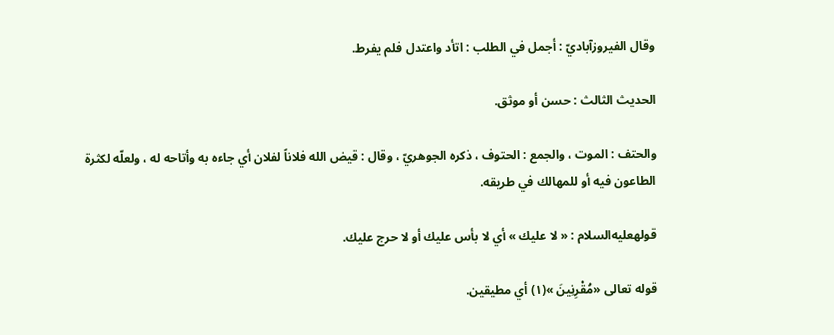وقال الفيروزآباديّ : أجمل في الطلب : اتأد واعتدل فلم يفرط.

الحديث الثالث : حسن أو موثق.

والحتف : الموت ، والجمع : الحتوف ، ذكره الجوهريّ ، وقال : قيض الله فلاناً لفلان أي جاءه به وأتاحه له ، ولعلّه لكثرة الطاعون فيه أو للمهالك في طريقه.

قولهعليه‌السلام : « لا عليك » أي لا بأس عليك أو لا حرج عليك.

قوله تعالى «مُقْرِنِينَ »(١) أي مطيقين.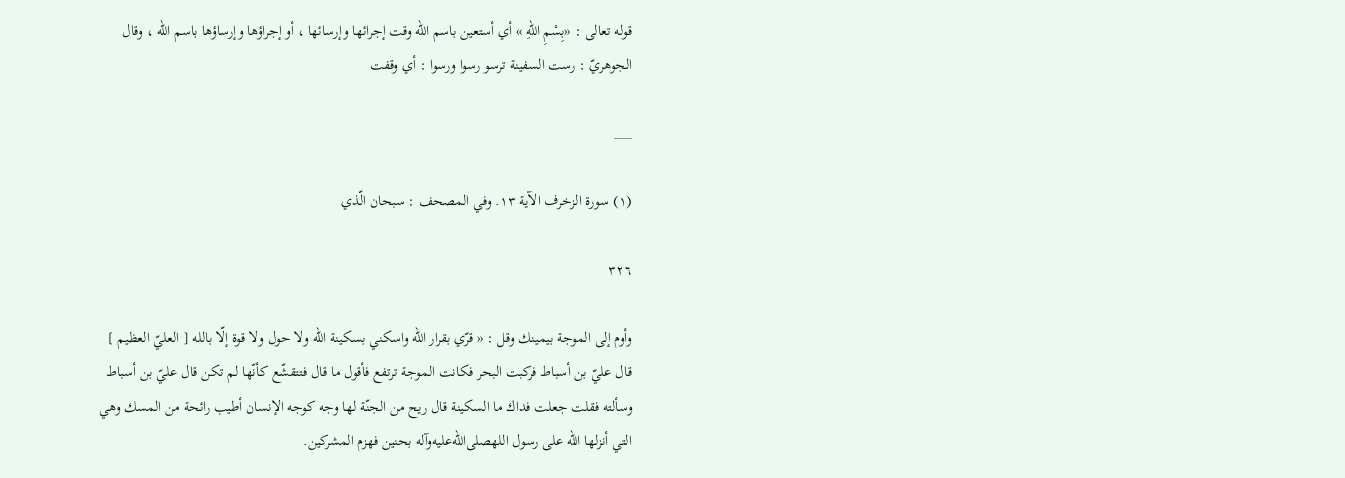قوله تعالى : «بِسْمِ اللهِ » أي أستعين باسم الله وقت إجرائها وإرسائها ، أو إجراؤها وإرساؤها باسم الله ، وقال الجوهريّ : رست السفينة ترسو رسوا ورسوا : أي وقفت

___

(١) سورة الزخرف الآية ١٣. وفي المصحف : سبحان الّذي

٣٢٦

وأوم إلى الموجة بيمينك وقل : « قرّي بقرار الله واسكني بسكينة الله ولا حول ولا قوة إلّا بالله [ العليّ العظيم ] قال عليّ بن أسباط فركبت البحر فكانت الموجة ترتفع فأقول ما قال فتتقشّع كأنّها لم تكن قال عليّ بن أسباط وسألته فقلت جعلت فداك ما السكينة قال ريح من الجنّة لها وجه كوجه الإنسان أطيب رائحة من المسك وهي التي أنزلها الله على رسول اللهصلى‌الله‌عليه‌وآله بحنين فهزم المشركين.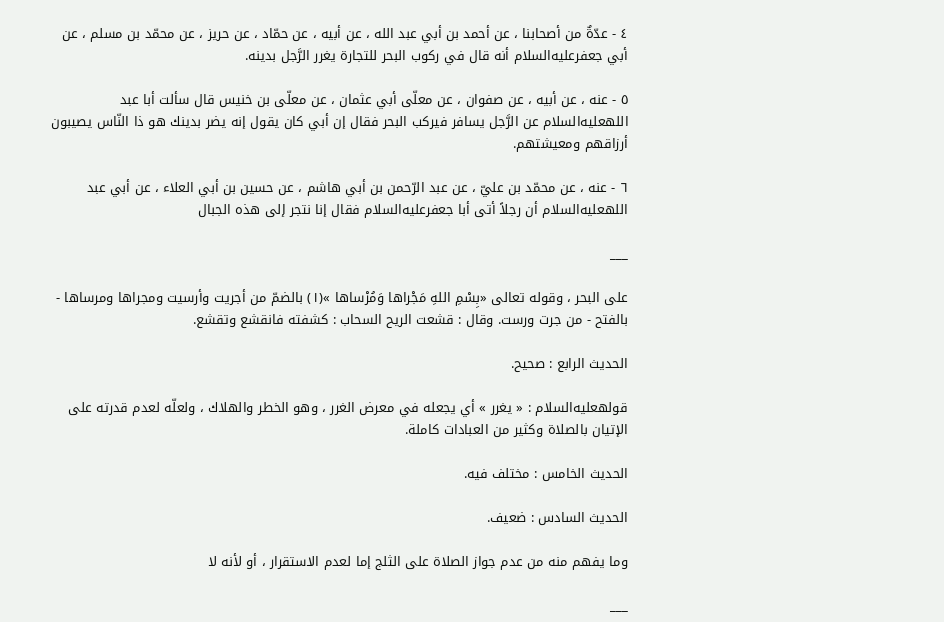٤ - عدّةٌ من أصحابنا ، عن أحمد بن أبي عبد الله ، عن أبيه ، عن حمّاد ، عن حريز ، عن محمّد بن مسلم ، عن أبي جعفرعليه‌السلام أنه قال في ركوب البحر للتجارة يغرر الرَّجل بدينه.

٥ - عنه ، عن أبيه ، عن صفوان ، عن معلّى أبي عثمان ، عن معلّى بن خنيس قال سألت أبا عبد اللهعليه‌السلام عن الرَّجل يسافر فيركب البحر فقال إن أبي كان يقول إنه يضر بدينك هو ذا النّاس يصيبون أرزاقهم ومعيشتهم.

٦ - عنه ، عن محمّد بن عليّ ، عن عبد الرّحمن بن أبي هاشم ، عن حسين بن أبي العلاء ، عن أبي عبد اللهعليه‌السلام أن رجلاً أتى أبا جعفرعليه‌السلام فقال إنا نتجر إلى هذه الجبال

___

على البحر ، وقوله تعالى «بِسْمِ اللهِ مَجْراها وَمُرْساها »(١) بالضمّ من أجريت وأرسيت ومجراها ومرساها - بالفتح - من جرت ورست. وقال : قشعت الريح السحاب : كشفته فانقشع وتقشع.

الحديث الرابع : صحيح.

قولهعليه‌السلام : « يغرر » أي يجعله في معرض الغرر ، وهو الخطر والهلاك ، ولعلّه لعدم قدرته على الإتيان بالصلاة وكثير من العبادات كاملة.

الحديث الخامس : مختلف فيه.

الحديث السادس : ضعيف.

وما يفهم منه من عدم جواز الصلاة على الثلج إما لعدم الاستقرار ، أو لأنه لا

___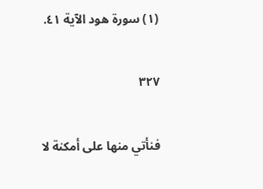(١) سورة هود الآية ٤١.

٣٢٧

فنأتي منها على أمكنة لا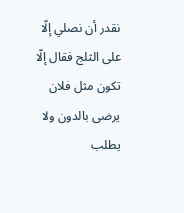نقدر أن نصلي إلّا على الثلج فقال إلّا تكون مثل فلان يرضى بالدون ولا يطلب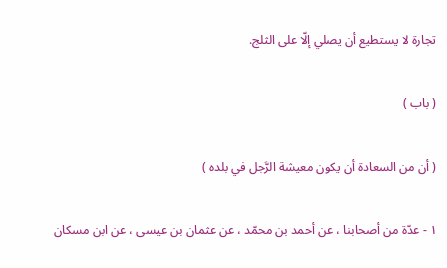تجارة لا يستطيع أن يصلي إلّا على الثلج.

( باب )

( أن من السعادة أن يكون معيشة الرَّجل في بلده )

١ - عدّة من أصحابنا ، عن أحمد بن محمّد ، عن عثمان بن عيسى ، عن ابن مسكان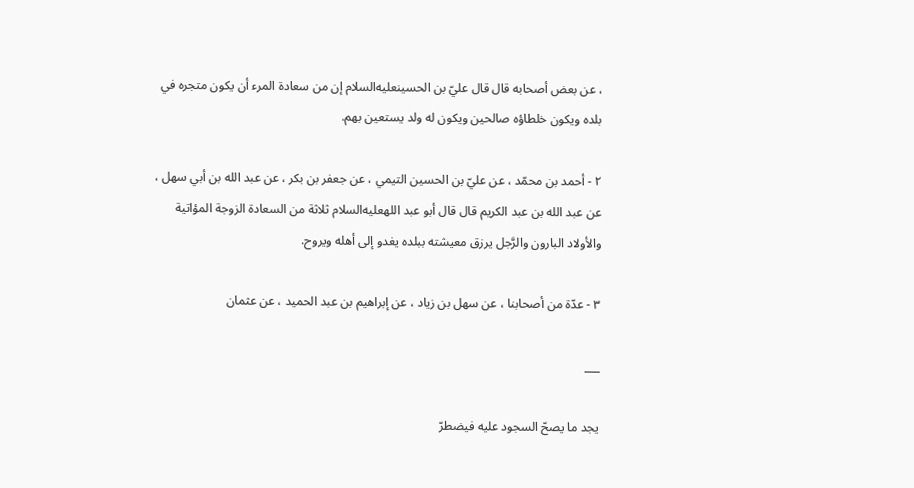، عن بعض أصحابه قال قال عليّ بن الحسينعليه‌السلام إن من سعادة المرء أن يكون متجره في بلده ويكون خلطاؤه صالحين ويكون له ولد يستعين بهم.

٢ - أحمد بن محمّد ، عن عليّ بن الحسين التيمي ، عن جعفر بن بكر ، عن عبد الله بن أبي سهل ، عن عبد الله بن عبد الكريم قال قال أبو عبد اللهعليه‌السلام ثلاثة من السعادة الزوجة المؤاتية والأولاد البارون والرَّجل يرزق معيشته ببلده يغدو إلى أهله ويروح.

٣ - عدّة من أصحابنا ، عن سهل بن زياد ، عن إبراهيم بن عبد الحميد ، عن عثمان

___

يجد ما يصحّ السجود عليه فيضطرّ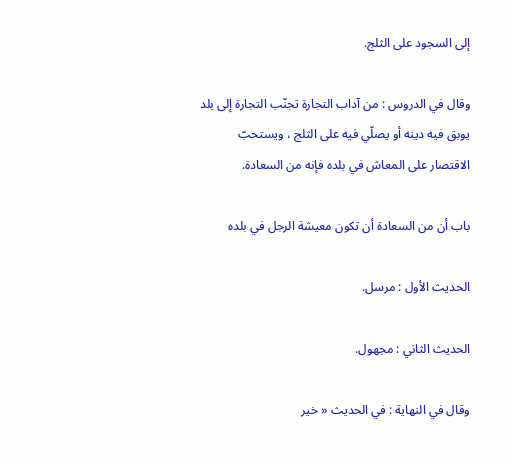إلى السجود على الثلج.

وقال في الدروس : من آداب التجارة تجنّب التجارة إلى بلد يوبق فيه دينه أو يصلّي فيه على الثلج ، ويستحبّ الاقتصار على المعاش في بلده فإنه من السعادة.

باب أن من السعادة أن تكون معيشة الرجل في بلده

الحديث الأول : مرسل.

الحديث الثاني : مجهول.

وقال في النهاية : في الحديث « خير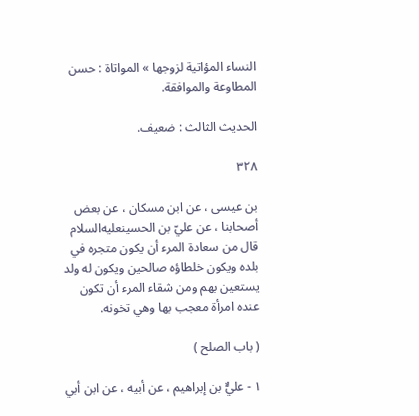النساء المؤاتية لزوجها » المواتاة : حسن المطاوعة والموافقة.

الحديث الثالث : ضعيف.

٣٢٨

بن عيسى ، عن ابن مسكان ، عن بعض أصحابنا ، عن عليّ بن الحسينعليه‌السلام قال من سعادة المرء أن يكون متجره في بلده ويكون خلطاؤه صالحين ويكون له ولد يستعين بهم ومن شقاء المرء أن تكون عنده امرأة معجب بها وهي تخونه.

( باب الصلح )

١ - عليٌّ بن إبراهيم ، عن أبيه ، عن ابن أبي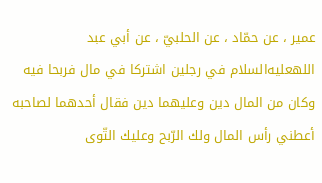عمير ، عن حمّاد ، عن الحلبيّ ، عن أبي عبد اللهعليه‌السلام في رجلين اشتركا في مال فربحا فيه وكان من المال دين وعليهما دين فقال أحدهما لصاحبه أعطني رأس المال ولك الرّبح وعليك التّوى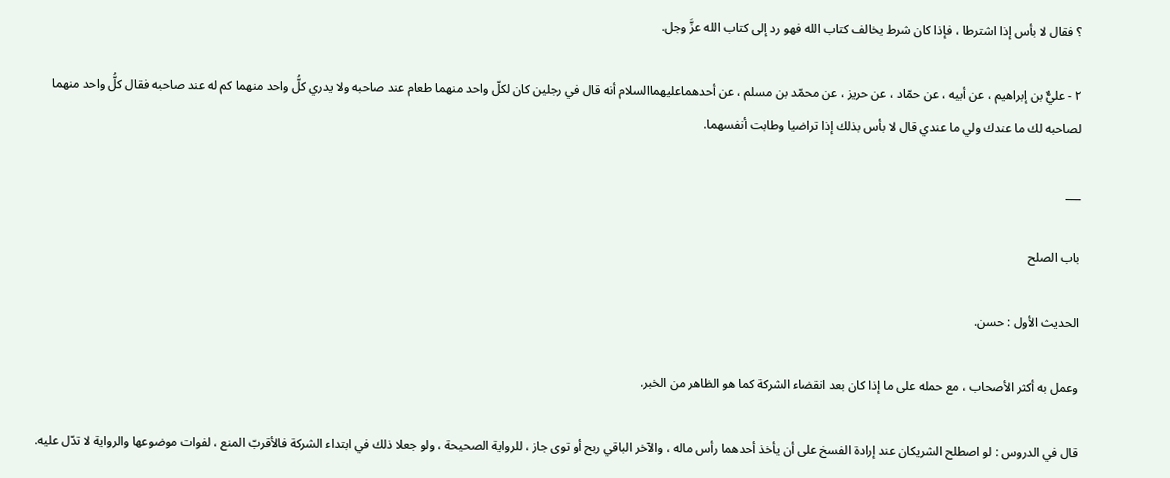؟ فقال لا بأس إذا اشترطا ، فإذا كان شرط يخالف كتاب الله فهو رد إلى كتاب الله عزَّ وجل.

٢ - عليٌّ بن إبراهيم ، عن أبيه ، عن حمّاد ، عن حريز ، عن محمّد بن مسلم ، عن أحدهماعليهما‌السلام أنه قال في رجلين كان لكلّ واحد منهما طعام عند صاحبه ولا يدري كلُّ واحد منهما كم له عند صاحبه فقال كلُّ واحد منهما لصاحبه لك ما عندك ولي ما عندي قال لا بأس بذلك إذا تراضيا وطابت أنفسهما.

___

باب الصلح

الحديث الأول : حسن.

وعمل به أكثر الأصحاب ، مع حمله على ما إذا كان بعد انقضاء الشركة كما هو الظاهر من الخبر.

قال في الدروس : لو اصطلح الشريكان عند إرادة الفسخ على أن يأخذ أحدهما رأس ماله ، والآخر الباقي ربح أو توى جاز ، للرواية الصحيحة ، ولو جعلا ذلك في ابتداء الشركة فالأقربّ المنع ، لفوات موضوعها والرواية لا تدّل عليه.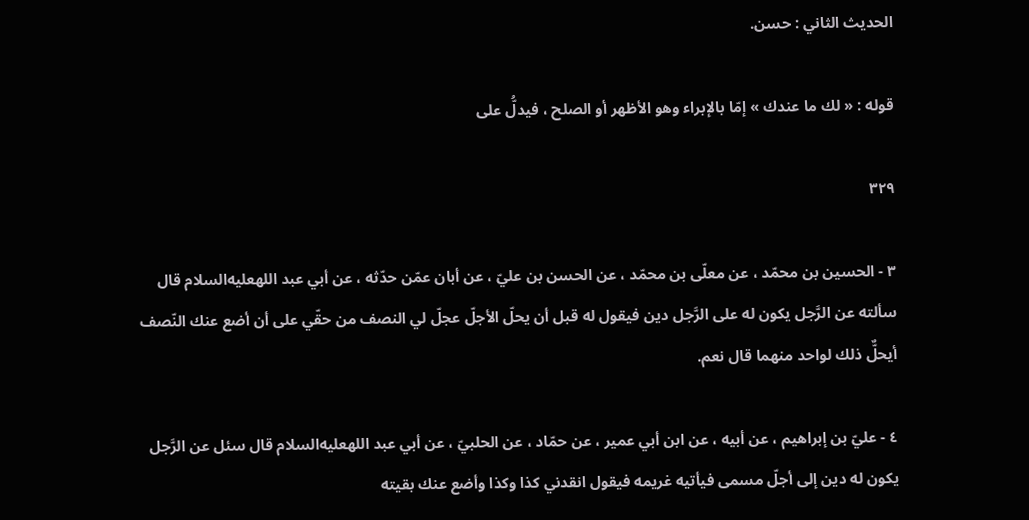الحديث الثاني : حسن.

قوله : « لك ما عندك » إمّا بالإبراء وهو الأظهر أو الصلح ، فيدلُّ على

٣٢٩

٣ - الحسين بن محمّد ، عن معلّى بن محمّد ، عن الحسن بن عليّ ، عن أبان عمّن حدّثه ، عن أبي عبد اللهعليه‌السلام قال سألته عن الرَّجل يكون له على الرَّجل دين فيقول له قبل أن يحلّ الأجلّ عجلّ لي النصف من حقّي على أن أضع عنك النّصف أيحلٌّ ذلك لواحد منهما قال نعم.

٤ - عليّ بن إبراهيم ، عن أبيه ، عن ابن أبي عمير ، عن حمّاد ، عن الحلبيّ ، عن أبي عبد اللهعليه‌السلام قال سئل عن الرَّجل يكون له دين إلى أجلّ مسمى فيأتيه غريمه فيقول انقدني كذا وكذا وأضع عنك بقيته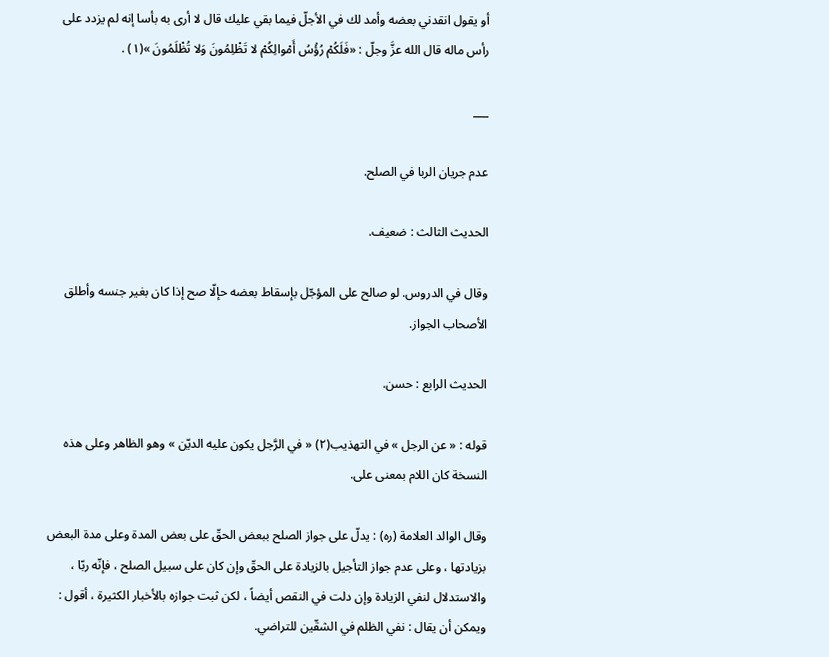أو يقول انقدني بعضه وأمد لك في الأجلّ فيما بقي عليك قال لا أرى به بأسا إنه لم يزدد على رأس ماله قال الله عزَّ وجلّ : «فَلَكُمْ رُؤُسُ أَمْوالِكُمْ لا تَظْلِمُونَ وَلا تُظْلَمُونَ »(١) .

___

عدم جريان الربا في الصلح.

الحديث الثالث : ضعيف.

وقال في الدروس. لو صالح على المؤجّل بإسقاط بعضه حإلّا صح إذا كان بغير جنسه وأطلق الأصحاب الجواز.

الحديث الرابع : حسن.

قوله : « عن الرجل » في التهذيب(٢) « في الرَّجل يكون عليه الديّن » وهو الظاهر وعلى هذه النسخة كان اللام بمعنى على.

وقال الوالد العلامة (ره) : يدلّ على جواز الصلح ببعض الحقّ على بعض المدة وعلى مدة البعض بزيادتها ، وعلى عدم جواز التأجيل بالزيادة على الحقّ وإن كان على سبيل الصلح ، فإنّه ربّا ، والاستدلال لنفي الزيادة وإن دلت في النقص أيضاً ، لكن ثبت جوازه بالأخبار الكثيرة ، أقول : ويمكن أن يقال : نفي الظلم في الشقّين للتراضي.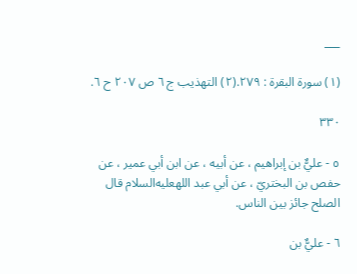___

(١) سورة البقرة : ٢٧٩.(٢) التهذيب ج ٦ ص ٢٠٧ ح ٦.

٣٣٠

٥ - عليٌّ بن إبراهيم ، عن أبيه ، عن ابن أبي عمير ، عن حفص بن البختريّ ، عن أبي عبد اللهعليه‌السلام قال الصلح جائز بين الناس.

٦ - عليٌّ بن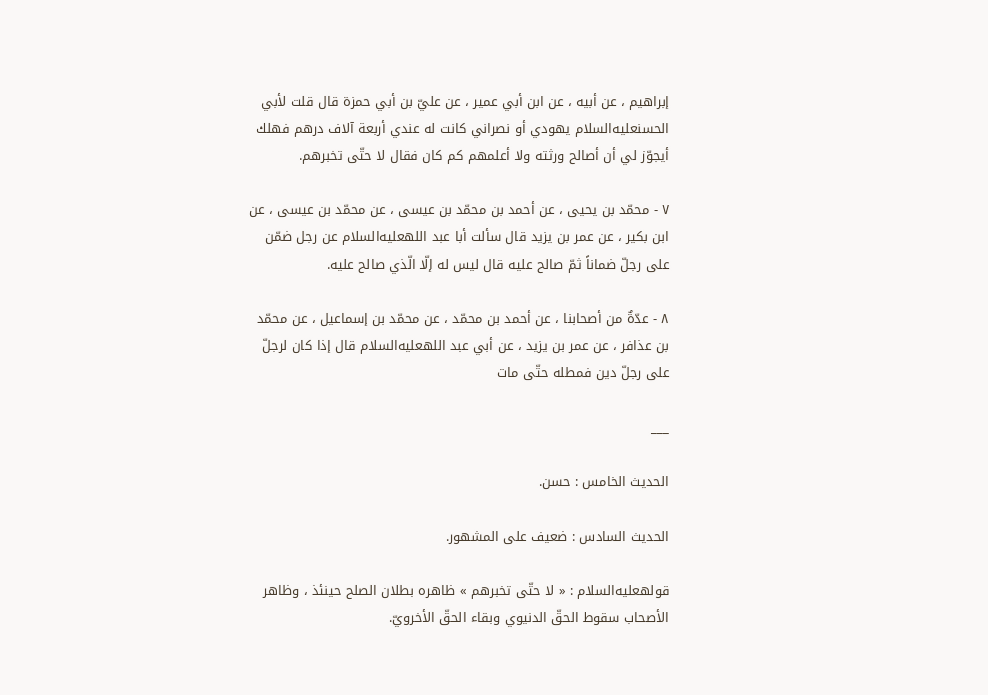إبراهيم ، عن أبيه ، عن ابن أبي عمير ، عن عليّ بن أبي حمزة قال قلت لأبي الحسنعليه‌السلام يهودي أو نصراني كانت له عندي أربعة آلاف درهم فهلك أيجوّز لي أن أصالح ورثته ولا أعلمهم كم كان فقال لا حتّى تخبرهم.

٧ - محمّد بن يحيى ، عن أحمد بن محمّد بن عيسى ، عن محمّد بن عيسى ، عن ابن بكير ، عن عمر بن يزيد قال سألت أبا عبد اللهعليه‌السلام عن رجل ضمّن على رجلّ ضماناً ثمّ صالح عليه قال ليس له إلّا الّذي صالح عليه.

٨ - عدّةٌ من أصحابنا ، عن أحمد بن محمّد ، عن محمّد بن إسماعيل ، عن محمّد بن عذافر ، عن عمر بن يزيد ، عن أبي عبد اللهعليه‌السلام قال إذا كان لرجلّ على رجلّ دين فمطله حتّى مات

___

الحديث الخامس : حسن.

الحديث السادس : ضعيف على المشهور.

قولهعليه‌السلام : « لا حتّى تخبرهم » ظاهره بطلان الصلح حينئذ ، وظاهر الأصحاب سقوط الحقّ الدنيوي وبقاء الحقّ الأخرويّ.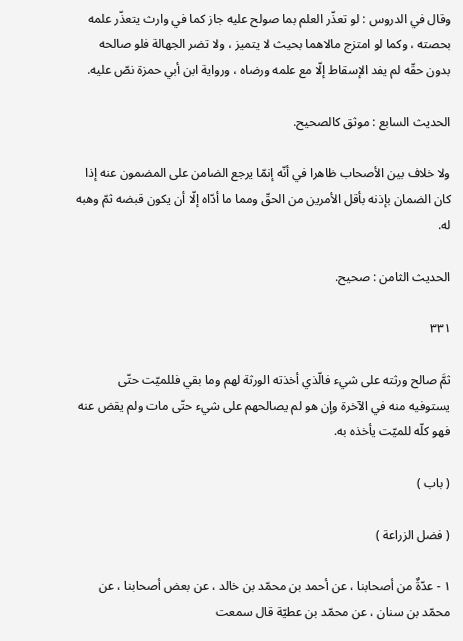وقال في الدروس : لو تعذّر العلم بما صولح عليه جاز كما في وارث يتعذّر علمه بحصته ، وكما لو امتزج مالاهما بحيث لا يتميز ، ولا تضر الجهالة فلو صالحه بدون حقّه لم يفد الإسقاط إلّا مع علمه ورضاه ، ورواية ابن أبي حمزة نصّ عليه.

الحديث السابع : موثق كالصحيح.

ولا خلاف بين الأصحاب ظاهرا في أنّه إنمّا يرجع الضامن على المضمون عنه إذا كان الضمان بإذنه بأقل الأمرين من الحقّ ومما ما أدّاه إلّا أن يكون قبضه ثمّ وهبه له.

الحديث الثامن : صحيح.

٣٣١

ثمَّ صالح ورثته على شيء فالّذي أخذته الورثة لهم وما بقي فللميّت حتّى يستوفيه منه في الآخرة وإن هو لم يصالحهم على شيء حتّى مات ولم يقض عنه فهو كلّه للميّت يأخذه به.

( باب )

( فضل الزراعة )

١ - عدّةٌ من أصحابنا ، عن أحمد بن محمّد بن خالد ، عن بعض أصحابنا ، عن محمّد بن سنان ، عن محمّد بن عطيّة قال سمعت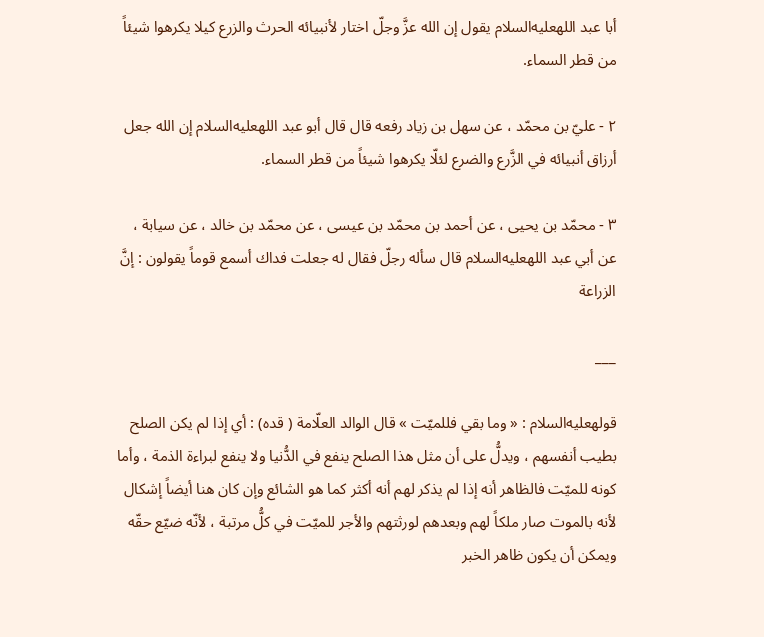أبا عبد اللهعليه‌السلام يقول إن الله عزَّ وجلّ اختار لأنبيائه الحرث والزرع كيلا يكرهوا شيئاً من قطر السماء.

٢ - عليّ بن محمّد ، عن سهل بن زياد رفعه قال قال أبو عبد اللهعليه‌السلام إن الله جعل أرزاق أنبيائه في الزَّرع والضرع لئلّا يكرهوا شيئاً من قطر السماء.

٣ - محمّد بن يحيى ، عن أحمد بن محمّد بن عيسى ، عن محمّد بن خالد ، عن سيابة ، عن أبي عبد اللهعليه‌السلام قال سأله رجلّ فقال له جعلت فداك أسمع قوماً يقولون : إنَّ الزراعة

___

قولهعليه‌السلام : « وما بقي فللميّت » قال الوالد العلّامة ( قده) : أي إذا لم يكن الصلح بطيب أنفسهم ، ويدلُّ على أن مثل هذا الصلح ينفع في الدُّنيا ولا ينفع لبراءة الذمة ، وأما كونه للميّت فالظاهر أنه إذا لم يذكر لهم أنه أكثر كما هو الشائع وإن كان هنا أيضاً إشكال لأنه بالموت صار ملكاً لهم وبعدهم لورثتهم والأجر للميّت في كلُّ مرتبة ، لأنّه ضيّع حقّه ويمكن أن يكون ظاهر الخبر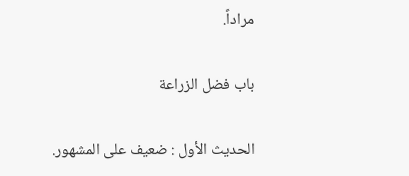مراداً.

باب فضل الزراعة

الحديث الأول : ضعيف على المشهور.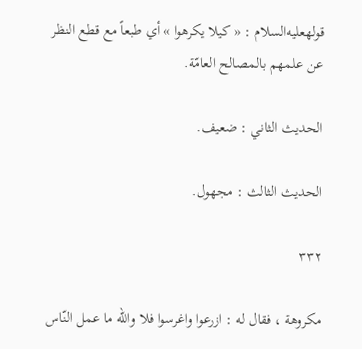قولهعليه‌السلام : « كيلا يكرهوا » أي طبعاً مع قطع النظر عن علمهم بالمصالح العامّة.

الحديث الثاني : ضعيف.

الحديث الثالث : مجهول.

٣٣٢

مكروهة ، فقال له : ازرعوا واغرسوا فلا والله ما عمل النّاس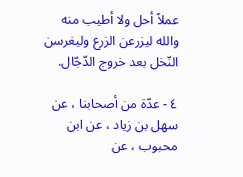عملاً أحل ولا أطيب منه والله ليزرعن الزرع وليغرسن النّخل بعد خروج الدّجّال.

٤ - عدّة من أصحابنا ، عن سهل بن زياد ، عن ابن محبوب ، عن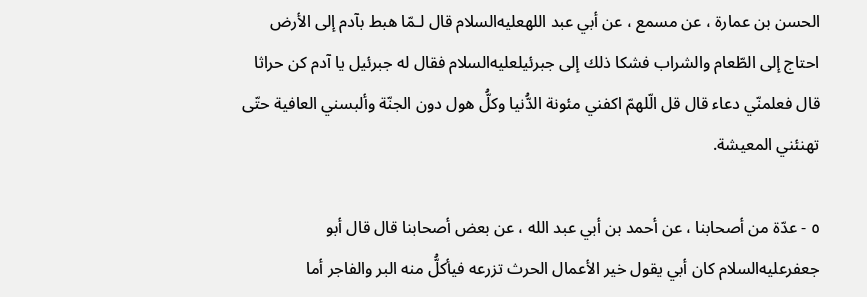الحسن بن عمارة ، عن مسمع ، عن أبي عبد اللهعليه‌السلام قال لـمّا هبط بآدم إلى الأرض احتاج إلى الطّعام والشراب فشكا ذلك إلى جبرئيلعليه‌السلام فقال له جبرئيل يا آدم كن حراثا قال فعلمنّي دعاء قال قل الّلهمّ اكفني مئونة الدُّنيا وكلُّ هول دون الجنّة وألبسني العافية حتّى تهنئني المعيشة.

٥ - عدّة من أصحابنا ، عن أحمد بن أبي عبد الله ، عن بعض أصحابنا قال قال أبو جعفرعليه‌السلام كان أبي يقول خير الأعمال الحرث تزرعه فيأكلُّ منه البر والفاجر أما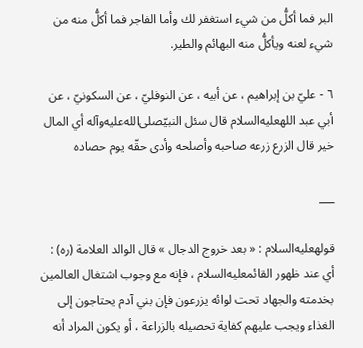البر فما أكلُّ من شيء استغفر لك وأما الفاجر فما أكلُّ منه من شيء لعنه ويأكلُّ منه البهائم والطير.

٦ - عليّ بن إبراهيم ، عن أبيه ، عن النوفليّ ، عن السكونيّ ، عن أبي عبد اللهعليه‌السلام قال سئل النبيّصلى‌الله‌عليه‌وآله أي المال خير قال الزرع زرعه صاحبه وأصلحه وأدى حقّه يوم حصاده

___

قولهعليه‌السلام : « بعد خروج الدجال » قال الوالد العلامة (ره) : أي عند ظهور القائمعليه‌السلام ، فإنه مع وجوب اشتغال العالمين بخدمته والجهاد تحت لوائه يزرعون فإن بني آدم يحتاجون إلى الغذاء ويجب عليهم كفاية تحصيله بالزراعة ، أو يكون المراد أنه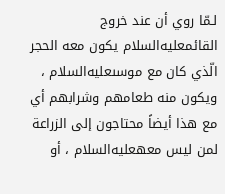لـمّا روي أن عند خروج القائمعليه‌السلام يكون معه الحجر الّذي كان مع موسىعليه‌السلام ، ويكون منه طعامهم وشرابهم أي مع هذا أيضاً محتاجون إلى الزراعة لمن ليس معهعليه‌السلام ، أو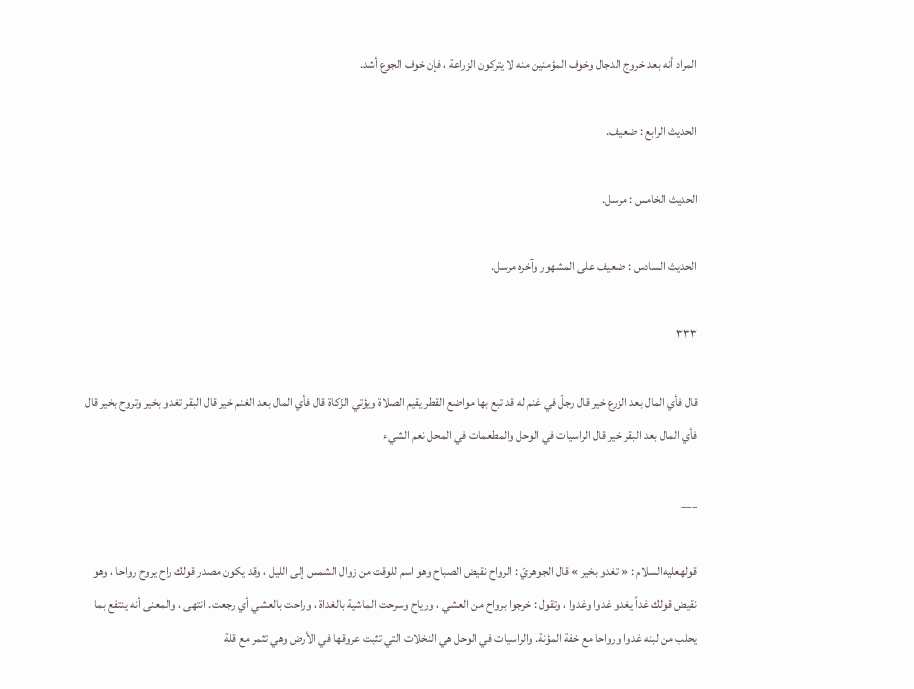المراد أنه بعد خروج الدجال وخوف المؤمنين منه لا يتركون الزراعة ، فإن خوف الجوع أشد.

الحديث الرابع : ضعيف.

الحديث الخامس : مرسل.

الحديث السادس : ضعيف على المشهور وآخره مرسل.

٣٣٣

قال فأي المال بعد الزرع خير قال رجلّ في غنم له قد تبع بها مواضع القطر يقيم الصلاة ويؤتي الزّكاة قال فأي المال بعد الغنم خير قال البقر تغدو بخير وتروح بخير قال فأي المال بعد البقر خير قال الراسيات في الوحل والمطعمات في المحل نعم الشيء

___

قولهعليه‌السلام : « تغدو بخير » قال الجوهريّ : الرواح نقيض الصباح وهو اسم للوقت من زوال الشمس إلى الليل ، وقد يكون مصدر قولك راح يروح رواحا ، وهو نقيض قولك غداً يغدو غدوا وغدوا ، وتقول : خرجوا برواح من العشي ، ورياح وسرحت الماشية بالغداة ، وراحت بالعشي أي رجعت. انتهى ، والمعنى أنه ينتفع بما يحلب من لبنه غدوا ورواحا مع خفة المؤنة. والراسيات في الوحل هي النخلات التي تثبت عروقها في الأرض وهي تثمر مع قلة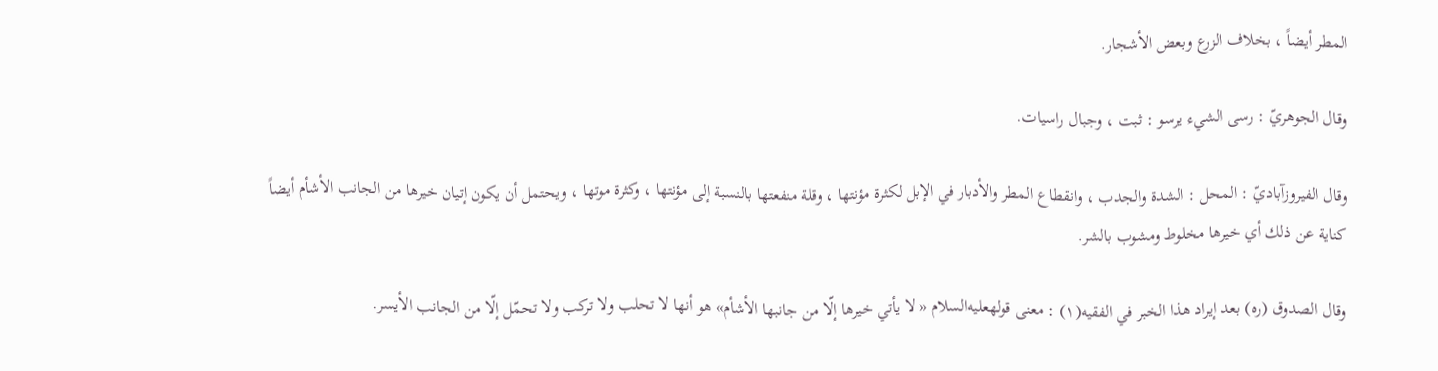المطر أيضاً ، بخلاف الزرع وبعض الأشجار.

وقال الجوهريّ : رسى الشيء يرسو : ثبت ، وجبال راسيات.

وقال الفيروزآباديّ : المحل : الشدة والجدب ، وانقطاع المطر والأدبار في الإبل لكثرة مؤنتها ، وقلة منفعتها بالنسبة إلى مؤنتها ، وكثرة موتها ، ويحتمل أن يكون إتيان خيرها من الجانب الأشأم أيضاً كناية عن ذلك أي خيرها مخلوط ومشوب بالشر.

وقال الصدوق (ره) بعد إيراد هذا الخبر في الفقيه(١) : معنى قولهعليه‌السلام « لا يأتي خيرها إلّا من جانبها الأشأم» هو أنها لا تحلب ولا تركب ولا تحمّل إلّا من الجانب الأيسر.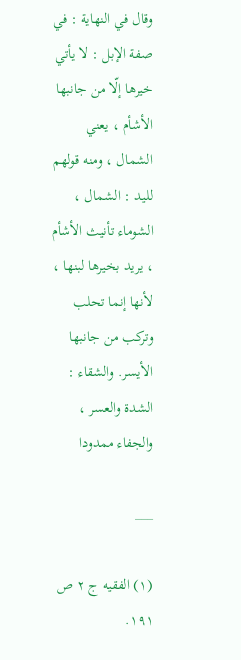وقال في النهاية : في صفة الإبل : لا يأتي خيرها إلّا من جانبها الأشأم ، يعني الشمال ، ومنه قولهم لليد : الشمال ، الشوماء تأنيث الأشأم ، يريد بخيرها لبنها ، لأنها إنما تحلب وتركب من جانبها الأيسر. والشقاء : الشدة والعسر ، والجفاء ممدودا

___

(١) الفقيه ج ٢ ص ١٩١.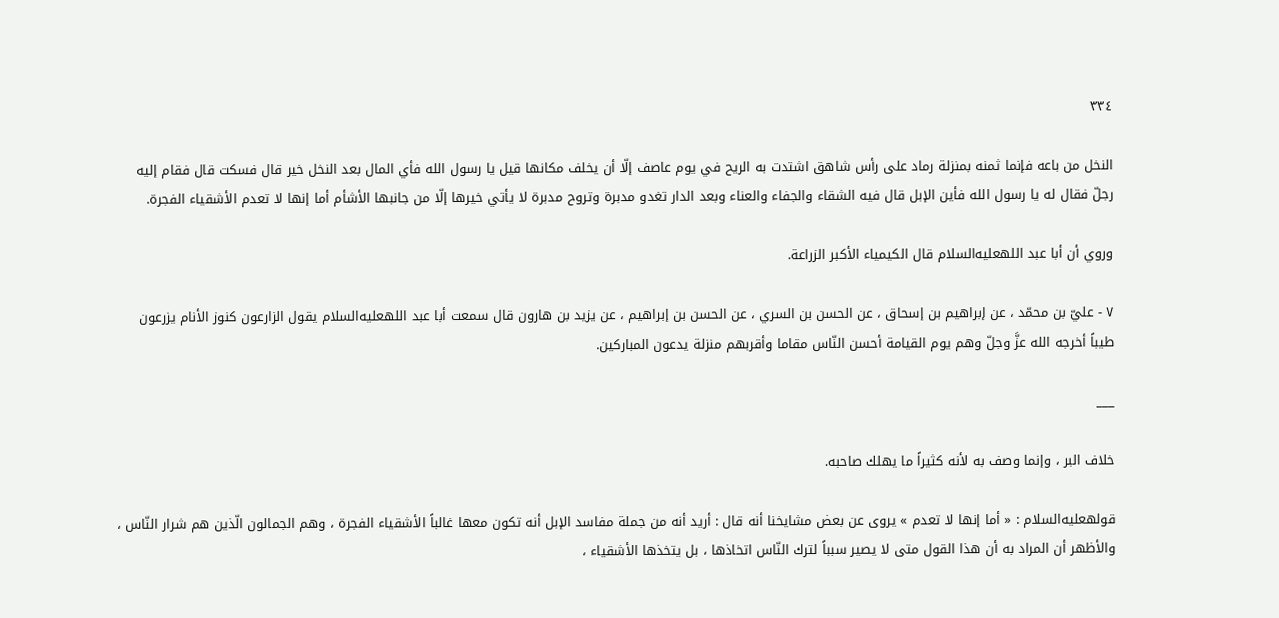٣٣٤

النخل من باعه فإنما ثمنه بمنزلة رماد على رأس شاهق اشتدت به الريح في يوم عاصف إلّا أن يخلف مكانها قيل يا رسول الله فأي المال بعد النخل خير قال فسكت قال فقام إليه رجلّ فقال له يا رسول الله فأين الإبل قال فيه الشقاء والجفاء والعناء وبعد الدار تغدو مدبرة وتروح مدبرة لا يأتي خيرها إلّا من جانبها الأشأم أما إنها لا تعدم الأشقياء الفجرة.

وروي أن أبا عبد اللهعليه‌السلام قال الكيمياء الأكبر الزراعة.

٧ - عليّ بن محمّد ، عن إبراهيم بن إسحاق ، عن الحسن بن السري ، عن الحسن بن إبراهيم ، عن يزيد بن هارون قال سمعت أبا عبد اللهعليه‌السلام يقول الزارعون كنوز الأنام يزرعون طيباً أخرجه الله عزَّ وجلّ وهم يوم القيامة أحسن النّاس مقاما وأقربهم منزلة يدعون المباركين.

___

خلاف البر ، وإنما وصف به لأنه كثيراً ما يهلك صاحبه.

قولهعليه‌السلام : « أما إنها لا تعدم » يروى عن بعض مشايخنا أنه قال : أريد أنه من جملة مفاسد الإبل أنه تكون معها غالباً الأشقياء الفجرة ، وهم الجمالون الّذين هم شرار النّاس ، والأظهر أن المراد به أن هذا القول متى لا يصير سبباً لترك النّاس اتخاذها ، بل يتخذها الأشقياء ،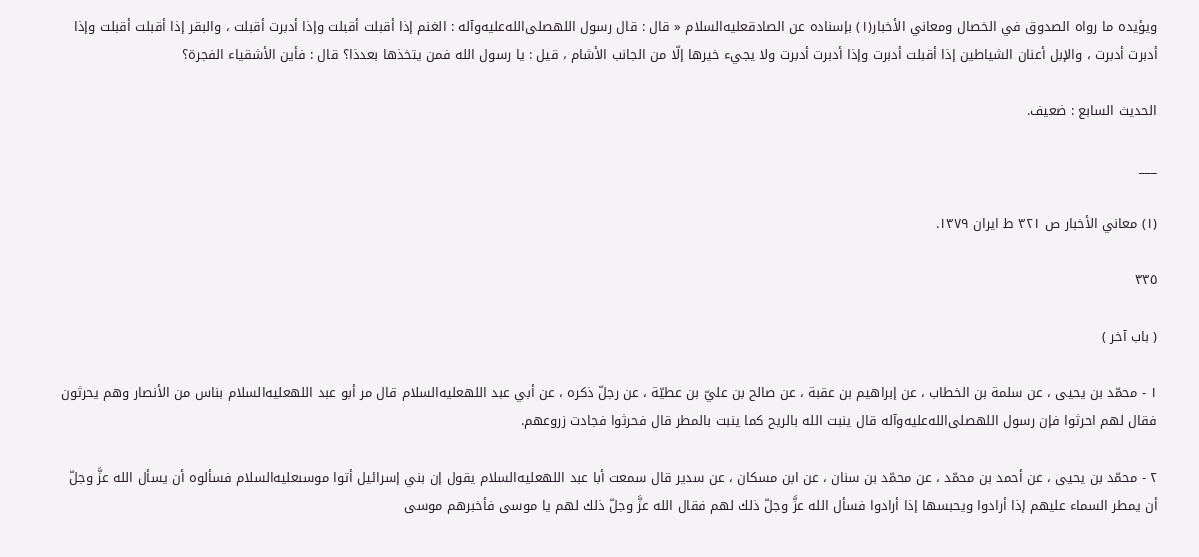ويؤيده ما رواه الصدوق في الخصال ومعاني الأخبار(١) بإسناده عن الصادقعليه‌السلام « قال : قال رسول اللهصلى‌الله‌عليه‌وآله : الغنم إذا أقبلت أقبلت وإذا أدبرت أقبلت ، والبقر إذا أقبلت أقبلت وإذا أدبرت أدبرت ، والإبل أعنان الشياطين إذا أقبلت أدبرت وإذا أدبرت أدبرت ولا يجيء خيرها إلّا من الجانب الأشام ، قيل : يا رسول الله فمن يتخذها بعدذا؟ قال : فأين الأشقياء الفجرة؟

الحديث السابع : ضعيف.

___

(١) معاني الأخبار ص ٣٢١ ط ايران ١٣٧٩.

٣٣٥

( باب آخر )

١ - محمّد بن يحيى ، عن سلمة بن الخطاب ، عن إبراهيم بن عقبة ، عن صالح بن عليّ بن عطيّة ، عن رجلّ ذكره ، عن أبي عبد اللهعليه‌السلام قال مر أبو عبد اللهعليه‌السلام بناس من الأنصار وهم يحرثون فقال لهم احرثوا فإن رسول اللهصلى‌الله‌عليه‌وآله قال ينبت الله بالريح كما ينبت بالمطر قال فحرثوا فجادت زروعهم.

٢ - محمّد بن يحيى ، عن أحمد بن محمّد ، عن محمّد بن سنان ، عن ابن مسكان ، عن سدير قال سمعت أبا عبد اللهعليه‌السلام يقول إن بني إسرائيل أتوا موسىعليه‌السلام فسألوه أن يسأل الله عزَّ وجلّ أن يمطر السماء عليهم إذا أرادوا ويحبسها إذا أرادوا فسأل الله عزَّ وجلّ ذلك لهم فقال الله عزَّ وجلّ ذلك لهم يا موسى فأخبرهم موسى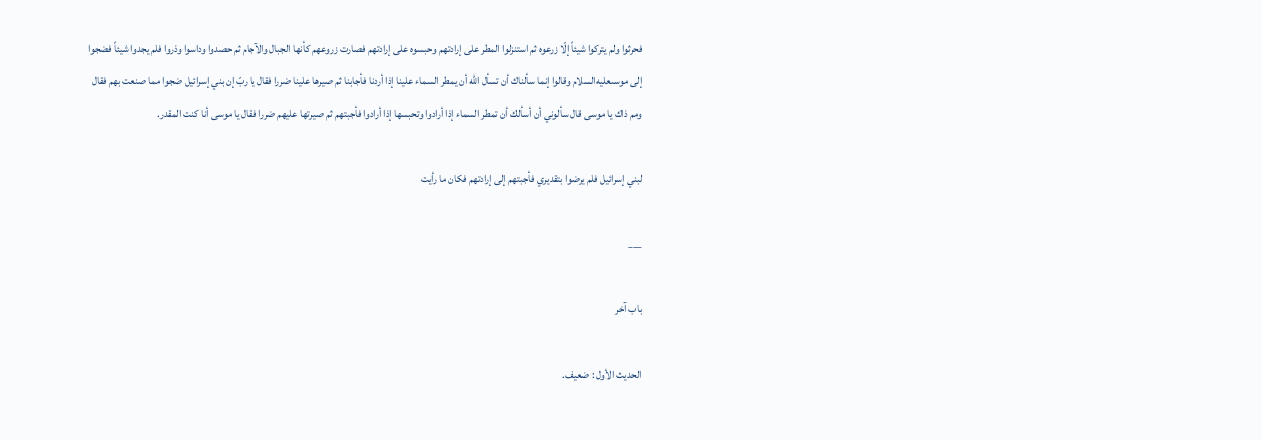فحرثوا ولم يتركوا شيئاً إلّا زرعوه ثم استنزلوا المطر على إرادتهم وحبسوه على إرادتهم فصارت زروعهم كأنها الجبال والآجام ثم حصدوا وداسوا وذروا فلم يجدوا شيئاً فضجوا إلى موسىعليه‌السلام وقالوا إنما سألناك أن تسأل الله أن يمطر السماء علينا إذا أردنا فأجابنا ثم صيرها علينا ضررا فقال يا ربّ إن بني إسرائيل ضجوا مما صنعت بهم فقال ومم ذاك يا موسى قال سألوني أن أسألك أن تمطر السماء إذا أرادوا وتحبسها إذا أرادوا فأجبتهم ثم صيرتها عليهم ضررا فقال يا موسى أنا كنت المقدر.

لبني إسرائيل فلم يرضوا بتقديري فأجبتهم إلى إرادتهم فكان ما رأيت

___

باب آخر

الحديث الأول : ضعيف.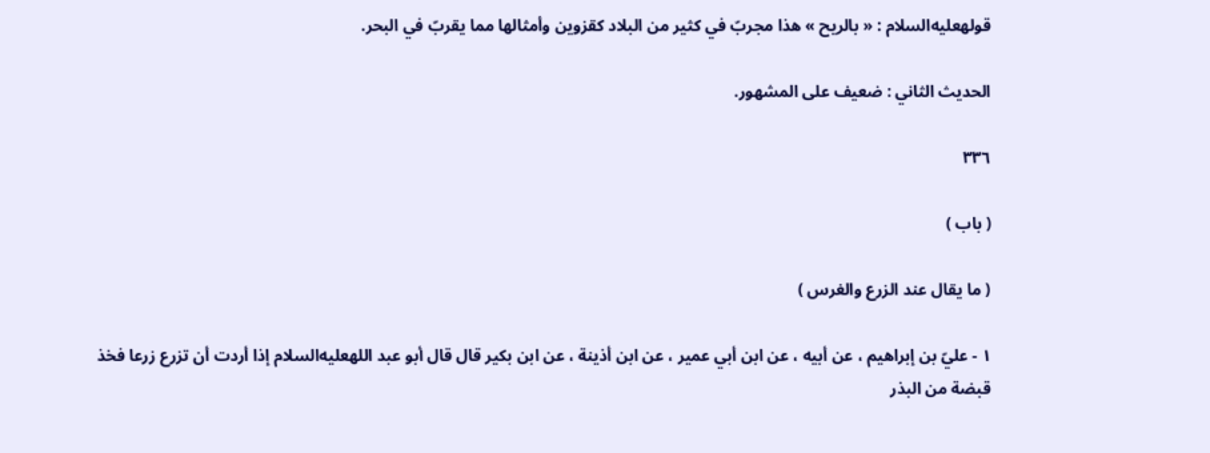قولهعليه‌السلام : « بالريح » هذا مجربّ في كثير من البلاد كقزوين وأمثالها مما يقربّ في البحر.

الحديث الثاني : ضعيف على المشهور.

٣٣٦

( باب )

( ما يقال عند الزرع والغرس )

١ - عليّ بن إبراهيم ، عن أبيه ، عن ابن أبي عمير ، عن ابن أذينة ، عن ابن بكير قال قال أبو عبد اللهعليه‌السلام إذا أردت أن تزرع زرعا فخذ قبضة من البذر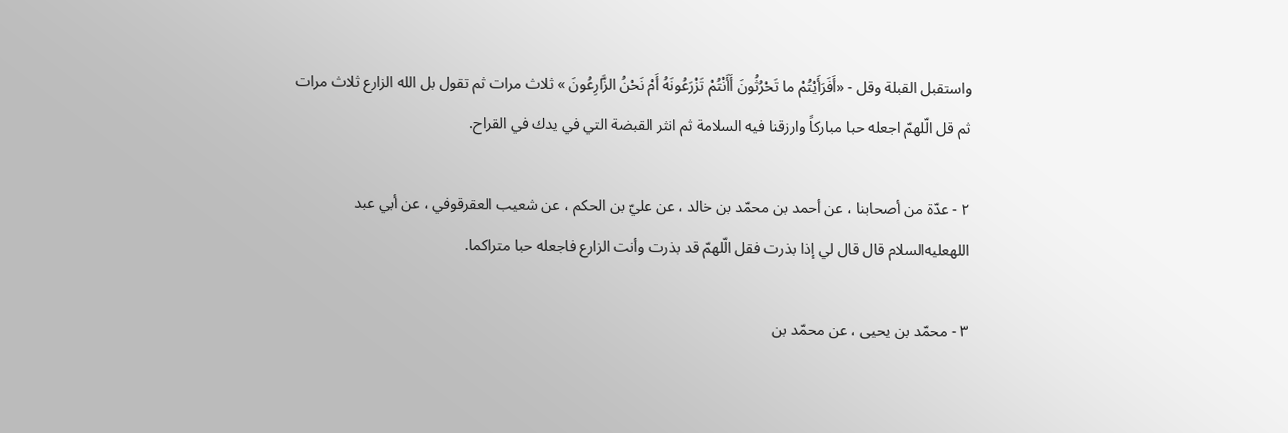واستقبل القبلة وقل - «أَفَرَأَيْتُمْ ما تَحْرُثُونَ أَأَنْتُمْ تَزْرَعُونَهُ أَمْ نَحْنُ الزَّارِعُونَ » ثلاث مرات ثم تقول بل الله الزارع ثلاث مرات ثم قل الّلهمّ اجعله حبا مباركاً وارزقنا فيه السلامة ثم انثر القبضة التي في يدك في القراح.

٢ - عدّة من أصحابنا ، عن أحمد بن محمّد بن خالد ، عن عليّ بن الحكم ، عن شعيب العقرقوفي ، عن أبي عبد اللهعليه‌السلام قال قال لي إذا بذرت فقل الّلهمّ قد بذرت وأنت الزارع فاجعله حبا متراكما.

٣ - محمّد بن يحيى ، عن محمّد بن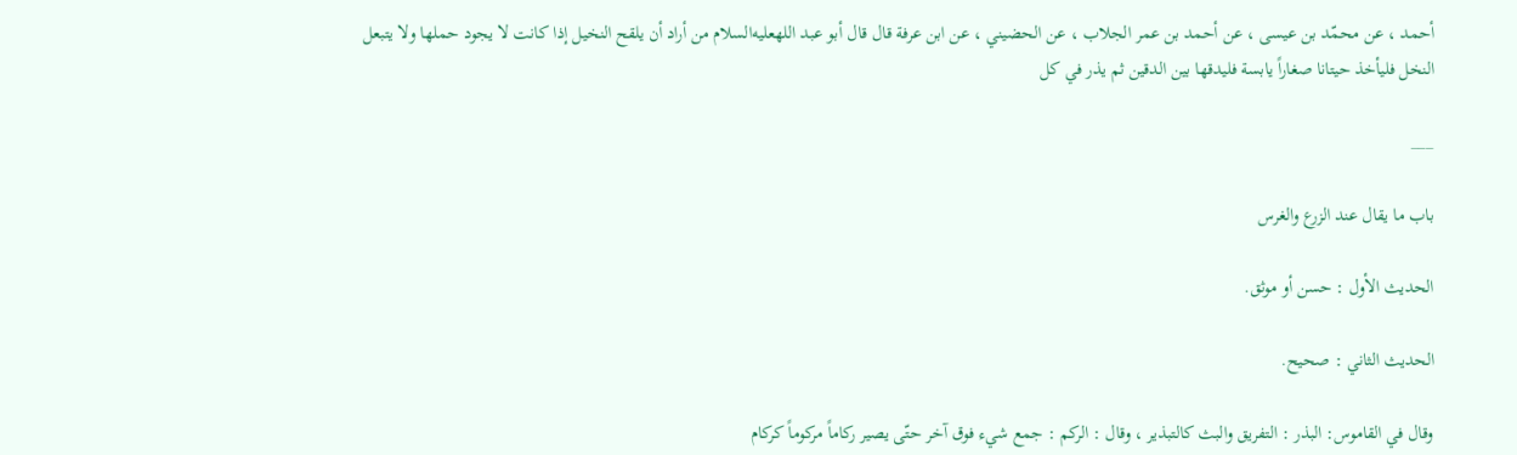أحمد ، عن محمّد بن عيسى ، عن أحمد بن عمر الجلاب ، عن الحضيني ، عن ابن عرفة قال قال أبو عبد اللهعليه‌السلام من أراد أن يلقح النخيل إذا كانت لا يجود حملها ولا يتبعل النخل فليأخذ حيتانا صغاراً يابسة فليدقها بين الدقين ثم يذر في كل

___

باب ما يقال عند الزرع والغرس

الحديث الأول : حسن أو موثق.

الحديث الثاني : صحيح.

وقال في القاموس: البذر : التفريق والبث كالتبذير ، وقال : الركم : جمع شيء فوق آخر حتّى يصير ركاماً مركوماً كركام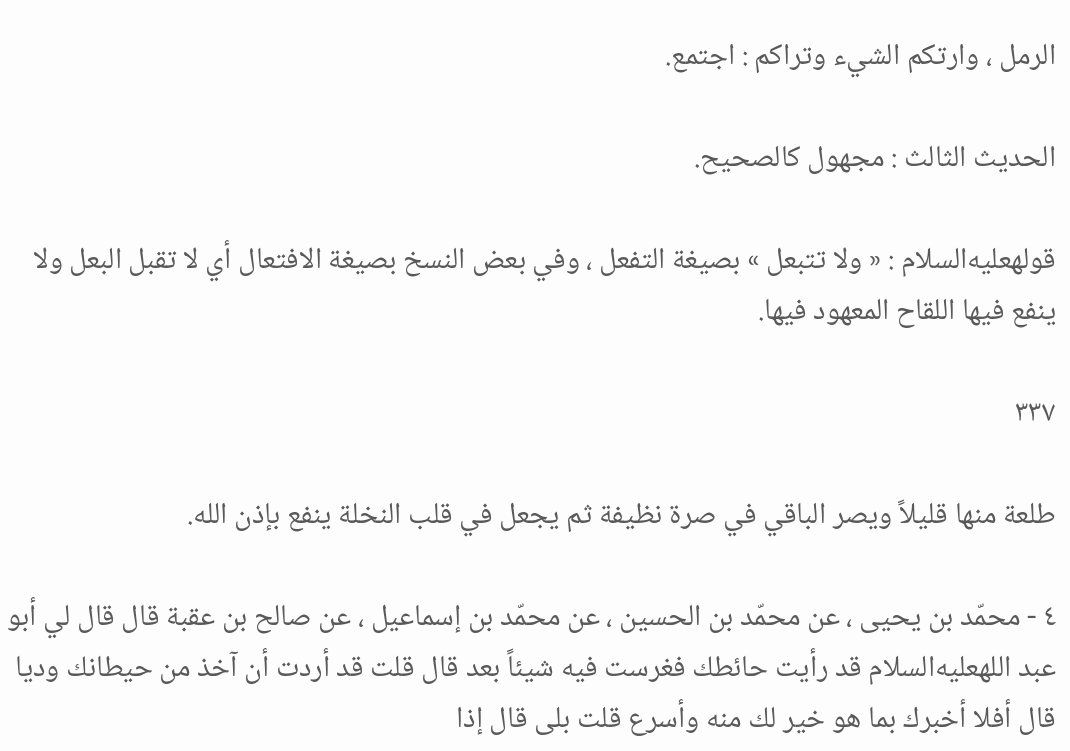الرمل ، وارتكم الشيء وتراكم : اجتمع.

الحديث الثالث : مجهول كالصحيح.

قولهعليه‌السلام : « ولا تتبعل » بصيغة التفعل ، وفي بعض النسخ بصيغة الافتعال أي لا تقبل البعل ولا ينفع فيها اللقاح المعهود فيها.

٣٣٧

طلعة منها قليلاً ويصر الباقي في صرة نظيفة ثم يجعل في قلب النخلة ينفع بإذن الله.

٤ - محمّد بن يحيى ، عن محمّد بن الحسين ، عن محمّد بن إسماعيل ، عن صالح بن عقبة قال قال لي أبو عبد اللهعليه‌السلام قد رأيت حائطك فغرست فيه شيئاً بعد قال قلت قد أردت أن آخذ من حيطانك وديا قال أفلا أخبرك بما هو خير لك منه وأسرع قلت بلى قال إذا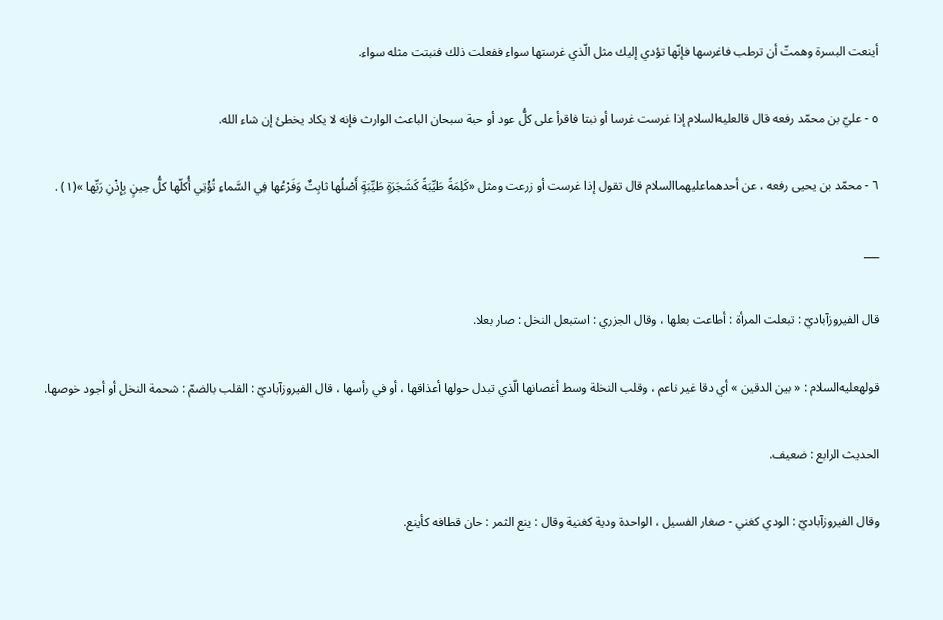أينعت البسرة وهمتّ أن ترطب فاغرسها فإنّها تؤدي إليك مثل الّذي غرستها سواء ففعلت ذلك فنبتت مثله سواء.

٥ - عليّ بن محمّد رفعه قال قالعليه‌السلام إذا غرست غرسا أو نبتا فاقرأ على كلُّ عود أو حبة سبحان الباعث الوارث فإنه لا يكاد يخطئ إن شاء الله.

٦ - محمّد بن يحيى رفعه ، عن أحدهماعليهما‌السلام قال تقول إذا غرست أو زرعت ومثل «كَلِمَةً طَيِّبَةً كَشَجَرَةٍ طَيِّبَةٍ أَصْلُها ثابِتٌ وَفَرْعُها فِي السَّماءِ تُؤْتِي أُكلّها كلُّ حِينٍ بِإِذْنِ رَبِّها »(١) .

___

قال الفيروزآباديّ : تبعلت المرأة : أطاعت بعلها ، وقال الجزري : استبعل النخل : صار بعلا.

قولهعليه‌السلام : « بين الدقين » أي دقا غير ناعم ، وقلب النخلة وسط أغصانها الّذي تبدل حولها أعذاقها ، أو في رأسها ، قال الفيروزآباديّ : القلب بالضمّ : شحمة النخل أو أجود خوصها.

الحديث الرابع : ضعيف.

وقال الفيروزآباديّ : الودي كغني - صغار الفسيل ، الواحدة ودية كغنية وقال : ينع الثمر : حان قطافه كأينع.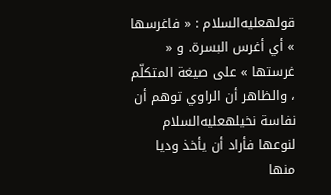قولهعليه‌السلام : « فاغرسها » أي أغرس البسرة. و « غرستها » على صيغة المتكلّم ، والظاهر أن الراوي توهم أن نفاسة نخيلهعليه‌السلام لنوعها فأراد أن يأخذ وديا منها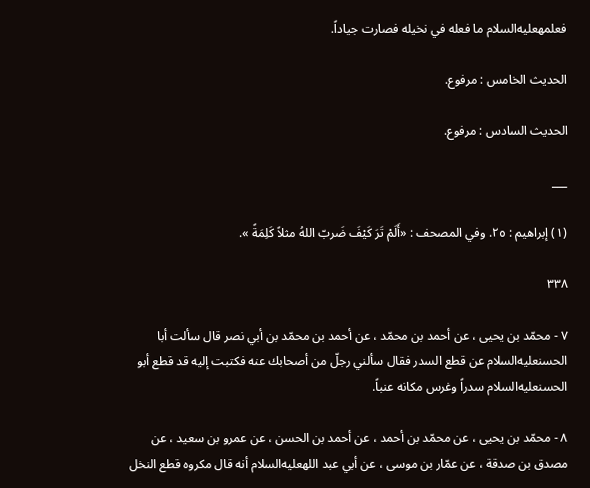فعلمهعليه‌السلام ما فعله في نخيله فصارت جياداً.

الحديث الخامس : مرفوع.

الحديث السادس : مرفوع.

___

(١) إبراهيم : ٢٥. وفي المصحف : «أَلَمْ تَرَ كَيْفَ ضَربّ اللهُ مثلاً كَلِمَةً ».

٣٣٨

٧ - محمّد بن يحيى ، عن أحمد بن محمّد ، عن أحمد بن محمّد بن أبي نصر قال سألت أبا الحسنعليه‌السلام عن قطع السدر فقال سألني رجلّ من أصحابك عنه فكتبت إليه قد قطع أبو الحسنعليه‌السلام سدراً وغرس مكانه عنباً.

٨ - محمّد بن يحيى ، عن محمّد بن أحمد ، عن أحمد بن الحسن ، عن عمرو بن سعيد ، عن مصدق بن صدقة ، عن عمّار بن موسى ، عن أبي عبد اللهعليه‌السلام أنه قال مكروه قطع النخل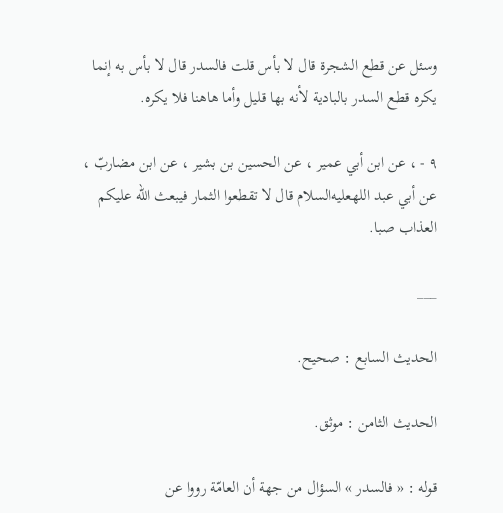وسئل عن قطع الشجرة قال لا بأس قلت فالسدر قال لا بأس به إنما يكره قطع السدر بالبادية لأنه بها قليل وأما هاهنا فلا يكره.

٩ - ، عن ابن أبي عمير ، عن الحسين بن بشير ، عن ابن مضاربّ ، عن أبي عبد اللهعليه‌السلام قال لا تقطعوا الثمار فيبعث الله عليكم العذاب صبا.

___

الحديث السابع : صحيح.

الحديث الثامن : موثق.

قوله : « فالسدر » السؤال من جهة أن العامّة رووا عن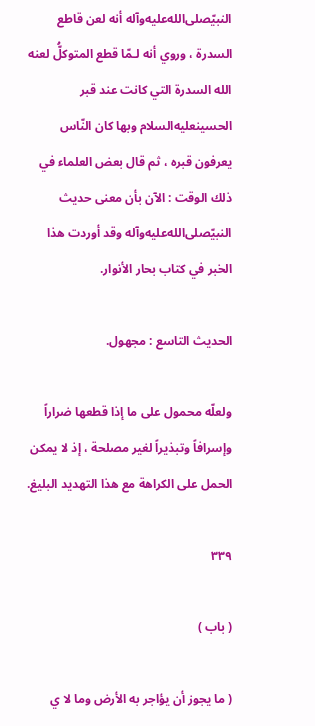النبيّصلى‌الله‌عليه‌وآله أنه لعن قاطع السدرة ، وروي أنه لـمّا قطع المتوكلُّ لعنه الله السدرة التي كانت عند قبر الحسينعليه‌السلام وبها كان النّاس يعرفون قبره ، ثم قال بعض العلماء في ذلك الوقت : الآن بأن معنى حديث النبيّصلى‌الله‌عليه‌وآله وقد أوردت هذا الخبر في كتاب بحار الأنوار.

الحديث التاسع : مجهول.

ولعلّه محمول على ما إذا قطعها ضراراً وإسرافاً وتبذيراً لغير مصلحة ، إذ لا يمكن الحمل على الكراهة مع هذا التهديد البليغ.

٣٣٩

( باب )

( ما يجوز أن يؤاجر به الأرض وما لا ي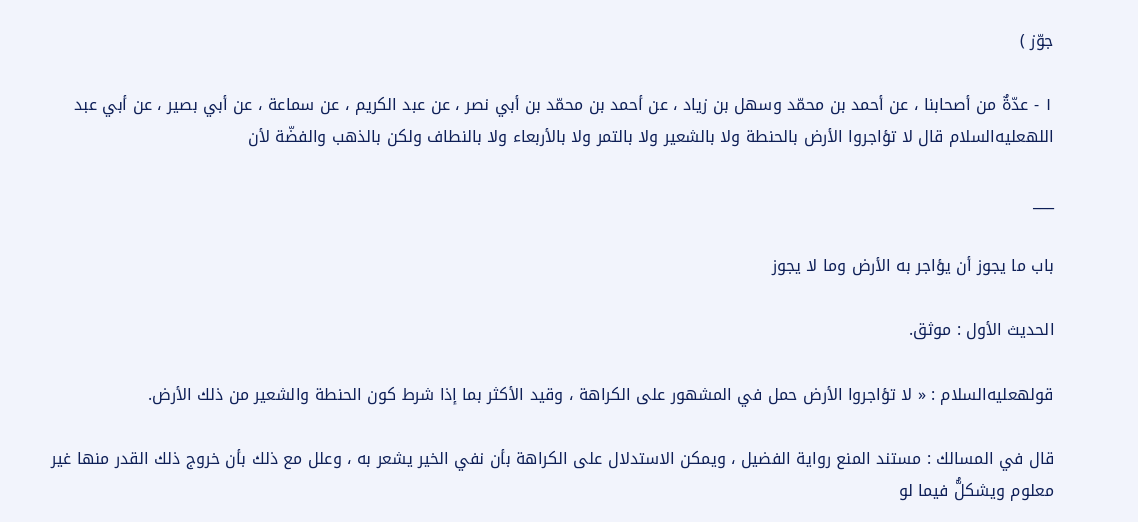جوّز )

١ - عدّةٌ من أصحابنا ، عن أحمد بن محمّد وسهل بن زياد ، عن أحمد بن محمّد بن أبي نصر ، عن عبد الكريم ، عن سماعة ، عن أبي بصير ، عن أبي عبد اللهعليه‌السلام قال لا تؤاجروا الأرض بالحنطة ولا بالشعير ولا بالتمر ولا بالأربعاء ولا بالنطاف ولكن بالذهب والفضّة لأن

___

باب ما يجوز أن يؤاجر به الأرض وما لا يجوز

الحديث الأول : موثق.

قولهعليه‌السلام : « لا تؤاجروا الأرض حمل في المشهور على الكراهة ، وقيد الأكثر بما إذا شرط كون الحنطة والشعير من ذلك الأرض.

قال في المسالك : مستند المنع رواية الفضيل ، ويمكن الاستدلال على الكراهة بأن نفي الخير يشعر به ، وعلل مع ذلك بأن خروج ذلك القدر منها غير معلوم ويشكلُّ فيما لو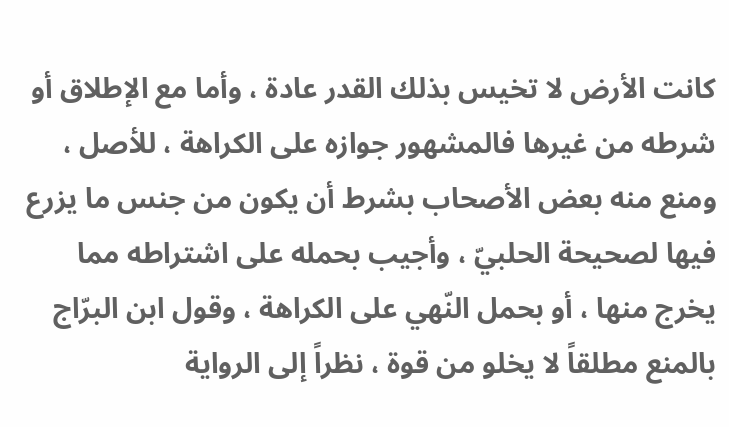كانت الأرض لا تخيس بذلك القدر عادة ، وأما مع الإطلاق أو شرطه من غيرها فالمشهور جوازه على الكراهة ، للأصل ، ومنع منه بعض الأصحاب بشرط أن يكون من جنس ما يزرع فيها لصحيحة الحلبيّ ، وأجيب بحمله على اشتراطه مما يخرج منها ، أو بحمل النّهي على الكراهة ، وقول ابن البرّاج بالمنع مطلقاً لا يخلو من قوة ، نظراً إلى الرواية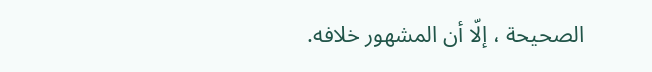الصحيحة ، إلّا أن المشهور خلافه.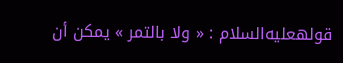قولهعليه‌السلام : « ولا بالتمر » يمكن أن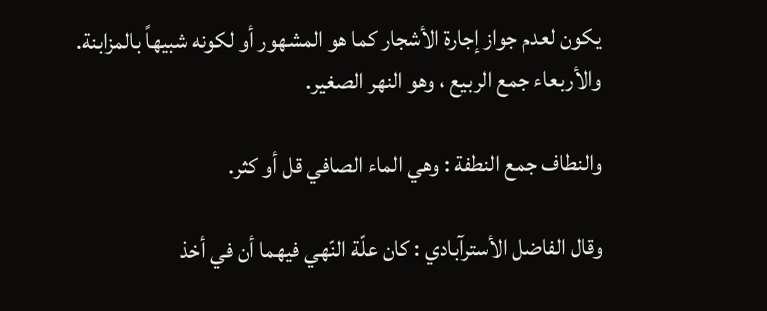يكون لعدم جواز إجارة الأشجار كما هو المشهور أو لكونه شبيهاً بالمزابنة. والأربعاء جمع الربيع ، وهو النهر الصغير.

والنطاف جمع النطفة : وهي الماء الصافي قل أو كثر.

وقال الفاضل الأسترآبادي : كان علّة النّهي فيهما أن في أخذ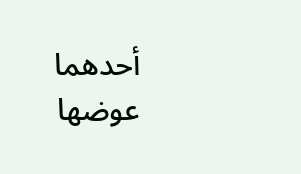أحدهما عوضها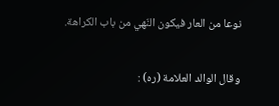نوعا من العار فيكون النّهي من باب الكراهة.

وقال الوالد العلامة (ره) :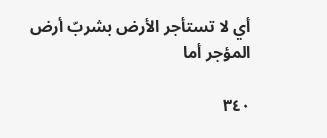أي لا تستأجر الأرض بشربّ أرض المؤجر أما

٣٤٠